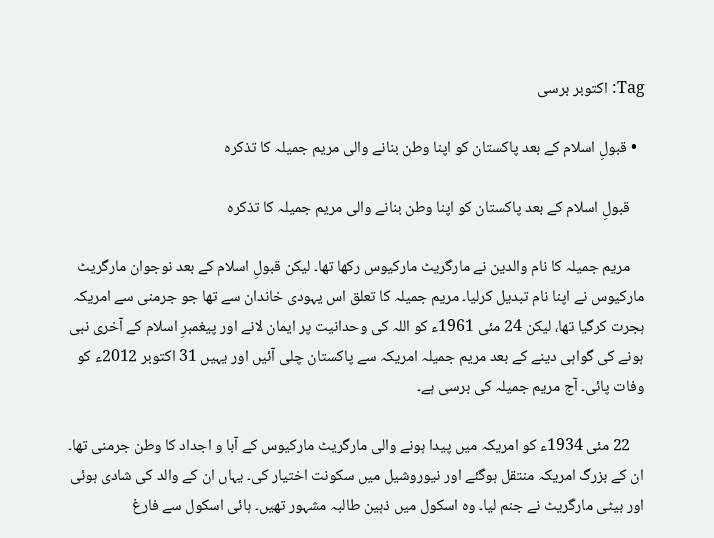Tag: اکتوبر برسی

  • قبولِ اسلام کے بعد پاکستان کو اپنا وطن بنانے والی مریم جمیلہ کا تذکرہ

    قبولِ اسلام کے بعد پاکستان کو اپنا وطن بنانے والی مریم جمیلہ کا تذکرہ

    مریم جمیلہ کا نام والدین نے مارگریٹ مارکیوس رکھا تھا۔ لیکن قبولِ اسلام کے بعد نوجوان مارگریٹ مارکیوس نے اپنا نام تبدیل کرلیا۔ مریم جمیلہ کا تعلق اس یہودی خاندان سے تھا جو جرمنی سے امریکہ ہجرت کرگیا تھا، لیکن 24 مئی 1961ء کو اللہ کی وحدانیت پر ایمان لانے اور پیغمبرِ اسلام کے آخری نبی ہونے کی گواہی دینے کے بعد مریم جمیلہ امریکہ سے پاکستان چلی آئیں اور یہیں 31 اکتوبر 2012ء کو وفات پائی۔ آج مریم جمیلہ کی برسی ہے۔

    22 مئی 1934ء کو امریکہ میں پیدا ہونے والی مارگریٹ مارکیوس کے آبا و اجداد کا وطن جرمنی تھا۔ ان کے بزرگ امریکہ منتقل ہوگئے اور نیوروشیل میں سکونت اختیار کی۔ یہاں ان کے والد کی شادی ہوئی اور بیٹی مارگریٹ نے جنم لیا۔ وہ اسکول میں ذہین طالبہ مشہور تھیں۔ ہائی اسکول سے فارغ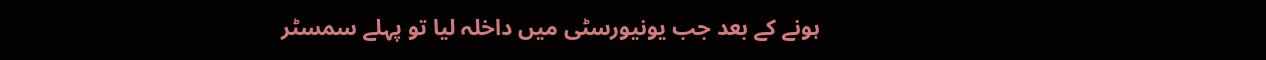ہونے کے بعد جب یونیورسٹی میں داخلہ لیا تو پہلے سمسٹر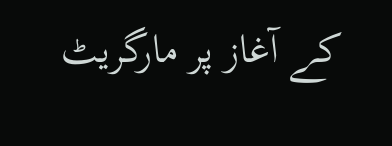کے آغاز پر مارگریٹ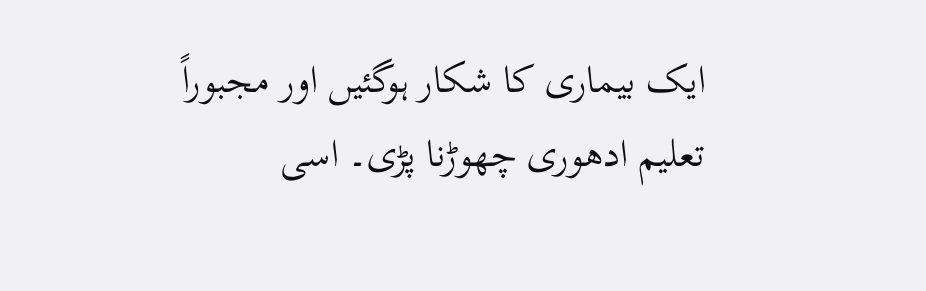ایک بیماری کا شکار ہوگئیں اور مجبوراً تعلیم ادھوری چھوڑنا پڑی۔ اسی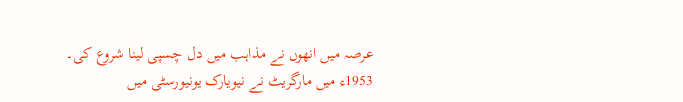عرصہ میں‌ انھوں نے مذاہب میں دل چسپی لینا شروع کی۔ 1953ء میں مارگریٹ نے نیویارک یونیورسٹی میں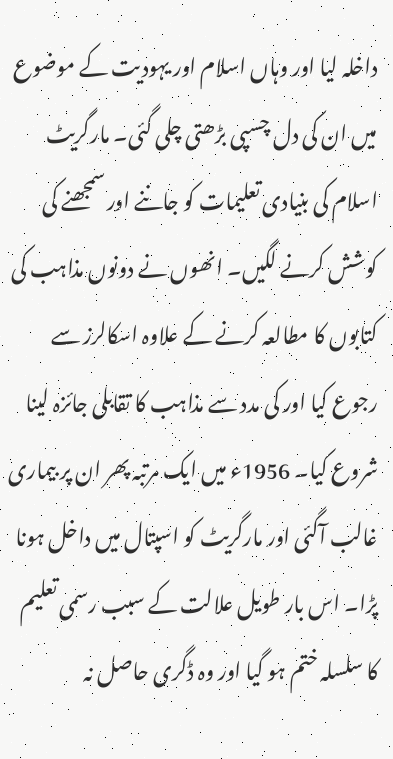داخلہ لیا اور وہاں اسلام اور یہودیت کے موضوع میں‌ ان کی دل چسپی بڑھتی چلی گئی۔ مارگریٹ اسلام کی بنیادی تعلیمات کو جاننے اور سمجھنے کی کوشش کرنے لگیں۔ انھوں نے دونوں‌ مذاہب کی کتابوں کا مطالعہ کرنے کے علاوہ اسکالرز سے رجوع کیا اور کی مدد سے مذاہب کا تقابلی جائزہ لینا شروع کیا۔ 1956ء میں ایک مرتبہ پھر ان پر بیماری غالب آگئی اور مارگریٹ کو اسپتال میں داخل ہونا پڑا۔ اس بار طویل علالت کے سبب رسمی تعلیم کا سلسلہ ختم ہو گیا اور وہ ڈگری حاصل نہ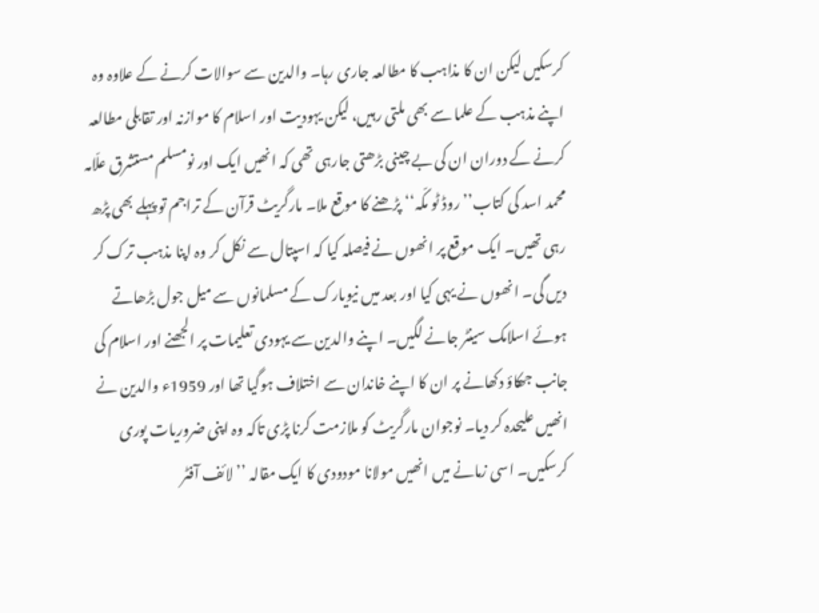کرسکیں لیکن ان کا مذاہب کا مطالعہ جاری رہا۔ والدین سے سوالات کرنے کے علاوہ وہ اپنے مذہب کے علما سے بھی ملتی رہیں، لیکن یہودیت اور اسلام کا موازنہ اور تقابلی مطالعہ کرنے کے دوران ان کی بے چینی بڑھتی جارہی تھی کہ انھیں ایک اور نومسلم مستشرق علّامہ محمد اسد کی کتاب’’ روڈ ٹو مکّہ‘‘ پڑھنے کا موقع ملا۔ مارگریٹ قرآن کے تراجم تو پہلے بھی پڑھ رہی تھیں۔ ایک موقع پر انھوں نے فیصلہ کیا کہ اسپتال سے نکل کر وہ اپنا مذہب ترک کر دیں‌ گی۔ انھوں نے یہی کیا اور بعد میں‌ نیویارک کے مسلمانوں سے میل جول بڑھاتے ہوئے اسلامک سینٹر جانے لگیں۔ اپنے والدین سے یہودی تعلیمات پر الجھنے اور اسلام کی جانب جھکاؤ دکھانے پر ان کا اپنے خاندان سے اختلاف ہوگیا تھا اور 1959ء والدین نے انھیں علیحدہ کر دیا۔ نوجوان مارگریٹ کو ملازمت کرنا پڑی تاکہ وہ اپنی ضروریات پوری کرسکیں۔ اسی زمانے میں انھیں مولانا مودودی کا ایک مقالہ ’’لائف آفٹر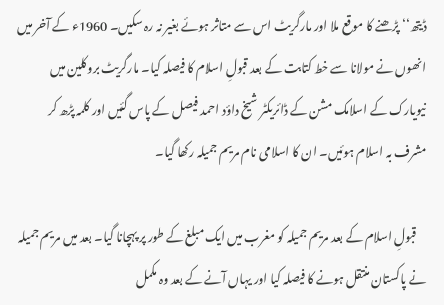ڈیتھ‘‘ پڑھنے کا موقع ملا اور مارگریٹ اس سے متاثر ہوئے بغیر نہ رہ سکیں۔ 1960ء کے آخر میں انھوں نے مولانا سے خط کتابت کے بعد قبولِ اسلام کا فیصلہ کیا۔ مارگریٹ بروکلین میں نیویارک کے اسلامک مشن کے ڈائریکٹر شیخ داؤد احمد فیصل کے پاس گئیں اور کلمہ پڑھ کر مشرف بہ اسلام ہوئیں۔ ان کا اسلامی نام مریم جمیلہ رکھا گیا۔

    قبولِ اسلام کے بعد مریم جمیلہ کو مغرب میں ایک مبلغ کے طور پر پہچانا گیا۔ بعد میں مریم جمیلہ نے پاکستان منتقل ہونے کا فیصلہ کیا اور یہاں‌ آنے کے بعد وہ مکمل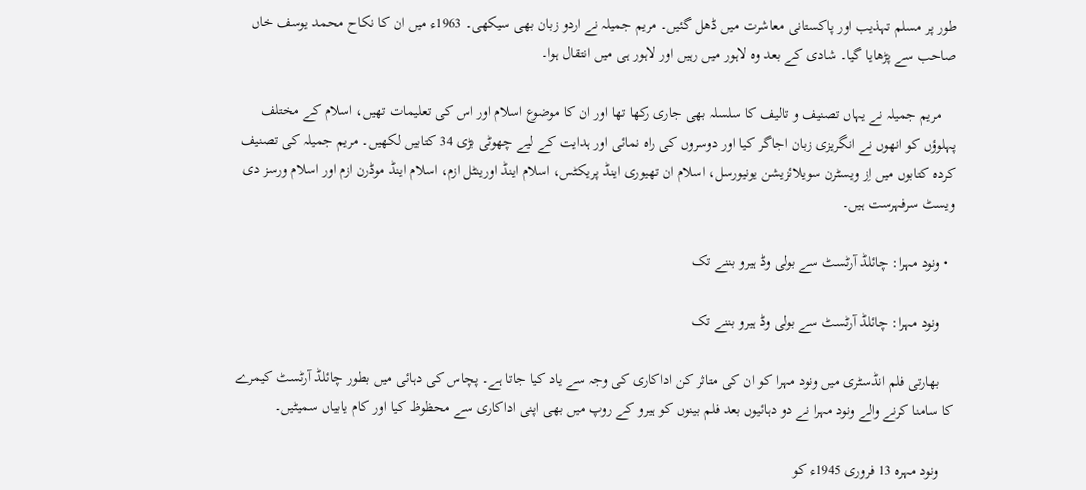طور پر مسلم تہذیب اور پاکستانی معاشرت میں ڈھل گئیں۔ مریم جمیلہ نے اردو زبان بھی سیکھی۔ 1963ء میں ان کا نکاح محمد یوسف خاں صاحب سے پڑھایا گیا۔ شادی کے بعد وہ لاہور میں رہیں اور لاہور ہی میں‌ انتقال ہوا۔

    مریم جمیلہ نے یہاں تصنیف و تالیف کا سلسلہ بھی جاری رکھا تھا اور ان کا موضوع اسلام اور اس کی تعلیمات تھیں، اسلام کے مختلف پہلوؤں کو انھوں نے انگریزی زبان اجاگر کیا اور دوسروں کی راہ نمائی اور ہدایت کے لیے چھوٹی بڑی 34 کتابیں لکھیں۔ مریم جمیلہ کی تصنیف کردہ کتابوں میں اِز ویسٹرن سویلائزیشن یونیورسل، اسلام ان تھیوری اینڈ پریکٹس، اسلام اینڈ اورینٹل ازم، اسلام اینڈ موڈرن ازم اور اسلام ورسز دی ویسٹ سرفہرست ہیں۔

  • ونود مہرا: چائلڈ آرٹسٹ سے بولی وڈ ہیرو بننے تک

    ونود مہرا: چائلڈ آرٹسٹ سے بولی وڈ ہیرو بننے تک

    بھارتی فلم انڈسٹری میں ونود مہرا کو ان کی متاثر کن اداکاری کی وجہ سے یاد کیا جاتا ہے۔ پچاس کی دہائی میں بطور چائلڈ آرٹسٹ کیمرے کا سامنا کرنے والے ونود مہرا نے دو دہائیوں بعد فلم بینوں کو ہیرو کے روپ میں بھی اپنی اداکاری سے محظوظ کیا اور کام یابیاں سمیٹیں۔

    ونود مہرہ 13 فروری 1945ء کو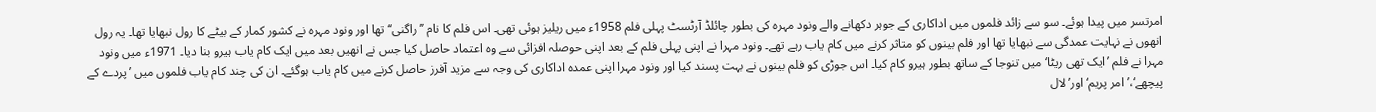امرتسر میں پیدا ہوئے۔ سو سے زائد فلموں میں اداکاری کے جوہر دکھانے والے ونود مہرہ کی بطور چائلڈ آرٹسٹ پہلی فلم 1958ء میں ریلیز ہوئی تھی۔ اس فلم کا نام ’’راگنی‘‘ تھا اور ونود مہرہ نے کشور کمار کے بیٹے کا رول نبھایا تھا۔ یہ رول انھوں نے نہایت عمدگی سے نبھایا تھا اور فلم بینوں کو متاثر کرنے میں کام یاب رہے تھے۔ ونود مہرا نے اپنی پہلی فلم کے بعد اپنی حوصلہ افزائی سے وہ اعتماد حاصل کیا جس نے انھیں بعد میں ایک کام یاب ہیرو بنا دیا۔ 1971ء میں ونود مہرا نے فلم ’ایک تھی ریٹا‘ میں تنوجا کے ساتھ بطور ہیرو کام کیا۔ اس جوڑی کو فلم بینوں نے بہت پسند کیا اور ونود مہرا اپنی عمدہ اداکاری کی وجہ سے مزید آفرز حاصل کرنے میں کام یاب ہوگئے۔ ان کی چند کام یاب فلموں میں ’پردے کے پیچھے‘،’امر پریم‘ اور’ لال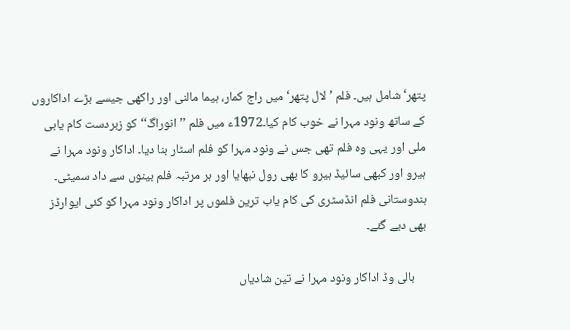پتھر‘ شامل ہیں۔ فلم ’لال پتھر‘ میں راج کمار، ہیما مالنی اور راکھی جیسے بڑے اداکاروں کے ساتھ ونود مہرا نے خوب کام کیا۔1972ء میں فلم ’’انوراگ‘‘ کو زبردست کام یابی ملی اور یہی وہ فلم تھی جس نے ونود مہرا کو فلم اسٹار بنا دیا۔ اداکار ونود مہرا نے ہیرو اور کبھی سائیڈ ہیرو کا بھی رول نبھایا اور ہر مرتبہ فلم بینوں‌ سے داد سمیٹی۔ ہندوستانی فلم انڈسٹری کی کام یاب ترین فلموں پر اداکار ونود مہرا کو کئی ایوارڈز بھی دیے گئے۔

    بالی وڈ اداکار ونود مہرا نے تین شادیاں‌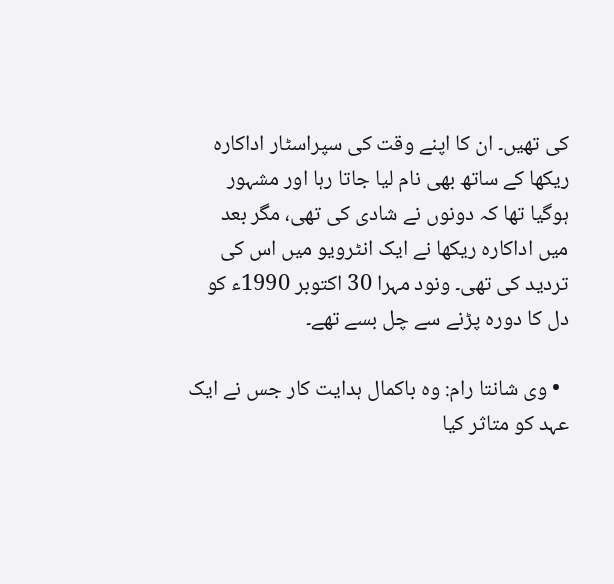کی تھیں۔ ان کا اپنے وقت کی سپراسٹار اداکارہ ریکھا کے ساتھ بھی نام لیا جاتا رہا اور مشہور ہوگیا تھا کہ دونوں نے شادی کی تھی، مگر بعد میں اداکارہ ریکھا نے ایک انٹرویو میں اس کی تردید کی تھی۔ ونود مہرا 30 اکتوبر 1990ء کو دل کا دورہ پڑنے سے چل بسے تھے۔

  • وی شانتا رام: وہ باکمال ہدایت کار جس نے ایک عہد کو متاثر کیا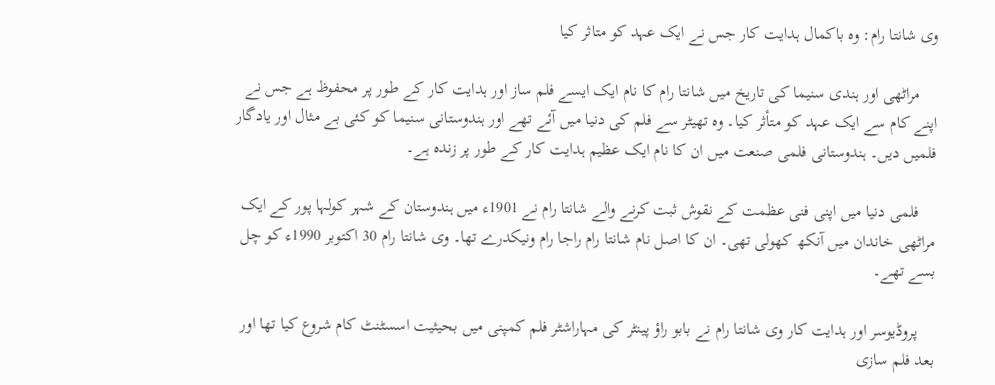وی شانتا رام: وہ باکمال ہدایت کار جس نے ایک عہد کو متاثر کیا

    مراٹھی اور ہندی سنیما کی تاریخ میں شانتا رام کا نام ایک ایسے فلم ساز اور ہدایت کار کے طور پر محفوظ ہے جس نے اپنے کام سے ایک عہد کو متأثر کیا۔ وہ تھیٹر سے فلم کی دنیا میں آئے تھے اور ہندوستانی سنیما کو کئی بے مثال اور یادگار فلمیں دیں۔ ہندوستانی فلمی صنعت میں ان کا نام ایک عظیم ہدایت کار کے طور پر زندہ ہے۔

    فلمی دنیا میں اپنی فنی عظمت کے نقوش ثبت کرنے والے شانتا رام نے 1901ء میں ہندوستان کے شہر کولہا پور کے ایک مراٹھی خاندان میں‌ آنکھ کھولی تھی۔ ان کا اصل نام شانتا رام راجا رام ونیکدرے تھا۔ وی شانتا رام 30 اکتوبر 1990ء کو چل بسے تھے۔

    پروڈیوسر اور ہدایت کار وی شانتا رام نے بابو راؤ پینٹر کی مہاراشٹر فلم کمپنی میں بحیثیت اسسٹنٹ کام شروع کیا تھا اور بعد فلم سازی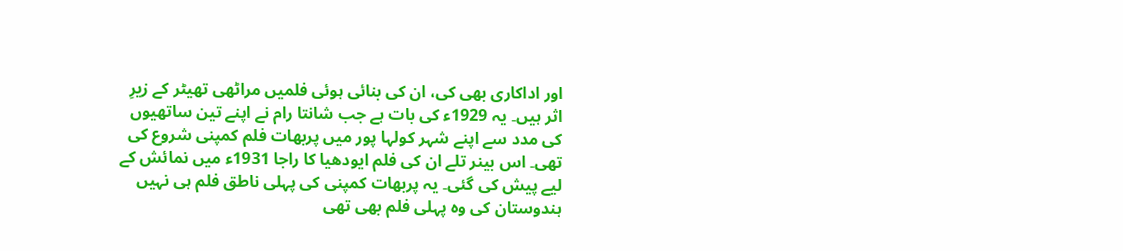اور اداکاری بھی کی، ان کی بنائی ہوئی فلمیں مراٹھی تھیٹر کے زیرِ اثر ہیں۔ یہ 1929ء کی بات ہے جب شانتا رام نے اپنے تین ساتھیوں کی مدد سے اپنے شہر کولہا پور میں پربھات فلم کمپنی شروع کی تھی۔ اس بینر تلے ان کی فلم ایودھیا کا راجا 1931ء میں نمائش کے لیے پیش کی گئی۔ یہ پربھات کمپنی کی پہلی ناطق فلم ہی نہیں ہندوستان کی وہ پہلی فلم بھی تھی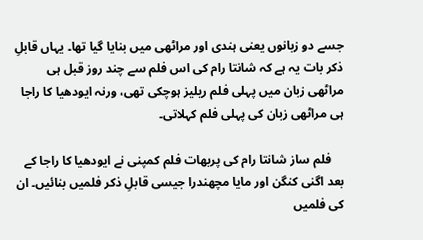جسے دو زبانوں یعنی ہندی اور مراٹھی میں بنایا گیا تھا۔ یہاں قابلِ ذکر بات یہ ہے کہ شانتا رام کی اس فلم سے چند روز قبل ہی مراٹھی زبان میں پہلی فلم ریلیز ہوچکی تھی، ورنہ ایودھیا کا راجا ہی مراٹھی زبان کی پہلی فلم کہلاتی۔

    فلم ساز شانتا رام کی پربھات فلم کمپنی نے ایودھیا کا راجا کے بعد اگنی کنگن اور مایا مچھندرا جیسی قابلِ ذکر فلمیں بنائیں۔ ان کی فلمیں‌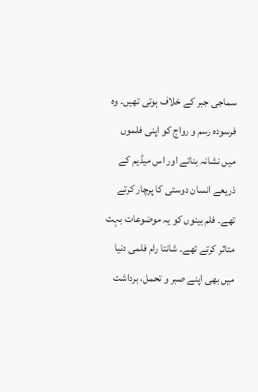سماجی جبر کے خلاف ہوتی تھیں۔ وہ فرسودہ رسم و رواج کو اپنی فلموں میں نشانہ بناتے اور اس میڈیم کے ذریعے انسان دوستی کا پرچار کرتے تھے۔ فلم بینوں کو یہ موضوعات بہت متاثر کرتے تھے۔ شانتا رام فلمی دنیا میں‌ بھی اپنے صبر و تحمل، برداشت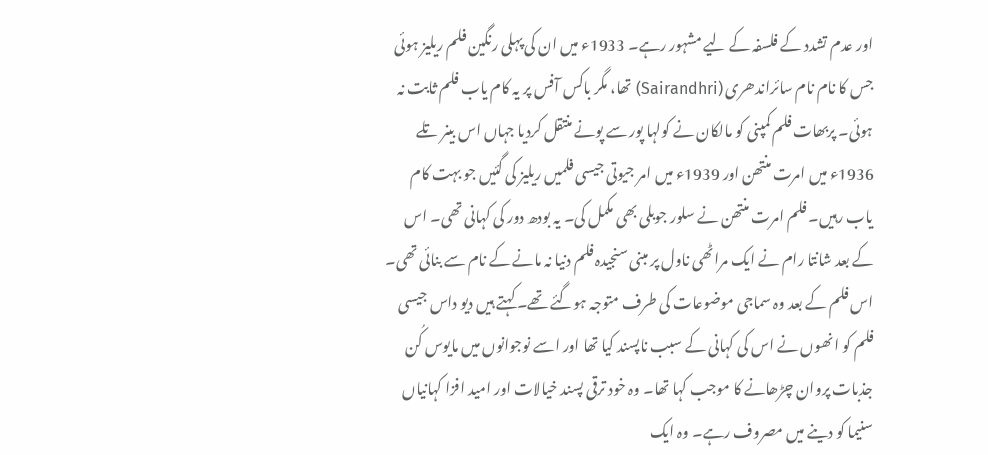اور عدم تشدد کے فلسفہ کے لیے مشہور رہے۔ 1933ء میں ان کی پہلی رنگین فلم ریلیز ہوئی جس کا نام نام سائراندھری (Sairandhri) تھا، مگر باکس آفس پر یہ کام یاب فلم ثابت نہ ہوئی۔ پربھات فلم کمپنی کو مالکان نے کولہا پور سے پونے منتقل کردیا جہاں اس بینر تلے 1936ء‌ میں‌ امرت منتھن اور 1939ء میں‌ امر جیوتی جیسی فلمیں ریلیز کی گئیں جو بہت کام یاب رہیں۔ فلم امرت منتھن نے سلور جوبلی بھی مکمل کی۔ یہ بودھ دور کی کہانی تھی۔ اس کے بعد شانتا رام نے ایک مراٹھی ناول پر مبنی سنجیدہ فلم دنیا نہ مانے کے نام سے بنائی تھی۔ اس فلم کے بعد وہ سماجی موضوعات کی طرف متوجہ ہوگئے تھے۔ کہتے ہیں دیو داس جیسی فلم کو انھوں نے اس کی کہانی کے سبب ناپسند کیا تھا اور اسے نوجوانوں میں مایوس کُن جذبات پروان چڑھانے کا موجب کہا تھا۔ وہ خود ترقی پسند خیالات اور امید افزا کہانیاں‌ سنیما کو دینے میں مصروف رہے۔ وہ ایک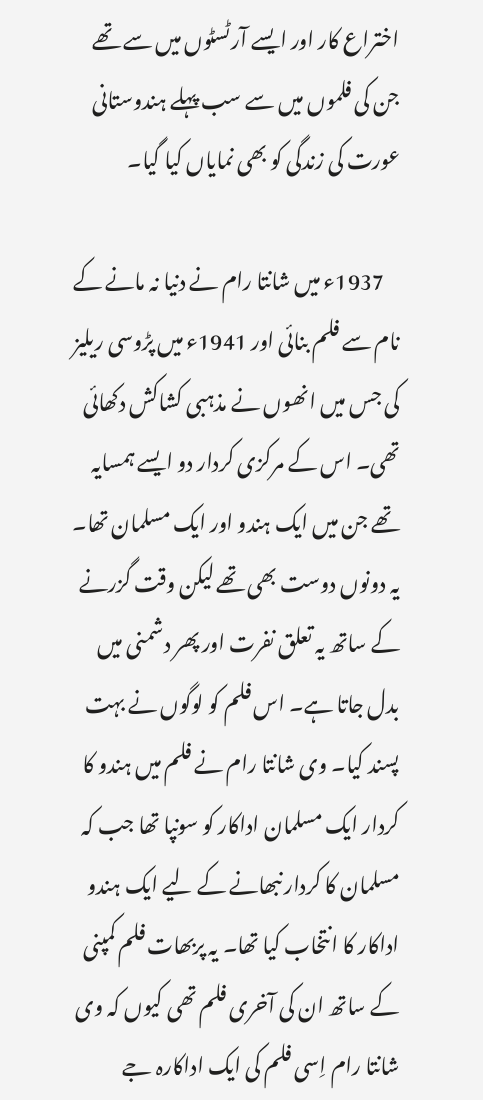اختراع کار اور ایسے آرٹسٹوں میں سے تھے جن کی فلموں‌ میں سے سب پہلے ہندوستانی عورت کی زندگی کو بھی نمایاں کیا گیا۔

    1937ء میں شانتا رام نے دنیا نہ مانے کے نام سے فلم بنائی اور 1941ء میں پڑوسی ریلیز کی جس میں انھوں نے مذہبی کشاکش دکھائی تھی۔ اس کے مرکزی کردار دو ایسے ہمسایہ تھے جن میں ایک ہندو اور ایک مسلمان تھا۔ یہ دونوں دوست بھی تھے لیکن وقت گزرنے کے ساتھ یہ تعلق نفرت اور پھر دشمنی میں بدل جاتا ہے۔ اس فلم کو لوگوں نے بہت پسند کیا۔ وی شانتا رام نے فلم میں ہندو کا کردار ایک مسلمان اداکار کو سونپا تھا جب کہ مسلمان کا کردار نبھانے کے لیے ایک ہندو اداکار کا انتخاب کیا تھا۔ یہ پربھات فلم کمپنی کے ساتھ ان کی آخری فلم تھی کیوں کہ وی شانتا رام اِسی فلم کی ایک اداکارہ جے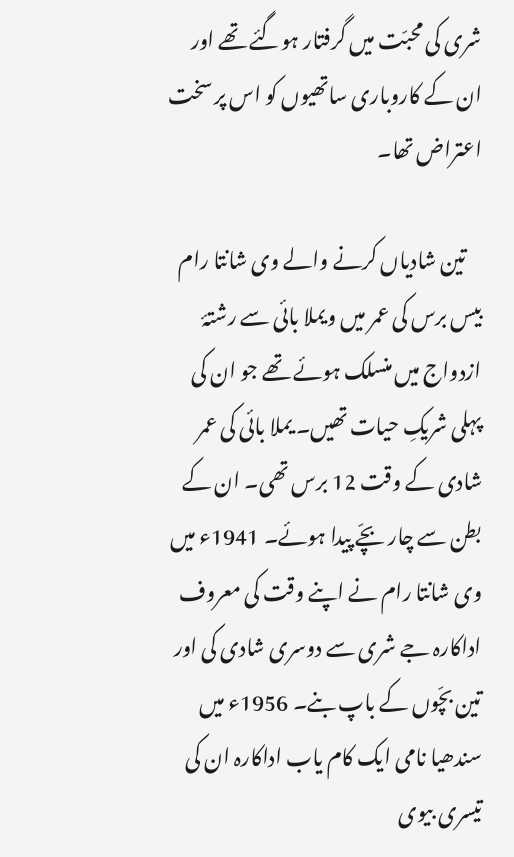شری کی محبّت میں گرفتار ہوگئے تھے اور ان کے کاروباری ساتھیوں کو اس پر سخت اعتراض تھا۔

    تین شادیاں کرنے والے وی شانتا رام بیس برس کی عمر میں‌ ویملا بائی سے رشتۂ ازدواج میں منسلک ہوئے تھے جو ان کی پہلی شریکِ حیات تھیں۔ یملا بائی کی عمر شادی کے وقت 12 برس تھی۔ ان کے بطن سے چار بچّے پیدا ہوئے۔ 1941ء میں وی شانتا رام نے اپنے وقت کی معروف اداکارہ جے شری سے دوسری شادی کی اور تین بچّوں کے باپ بنے۔ 1956ء میں سندھیا نامی ایک کام یاب اداکارہ ان کی تیسری بیوی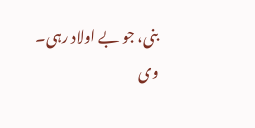بنی، جو بے اولاد رہی۔ وی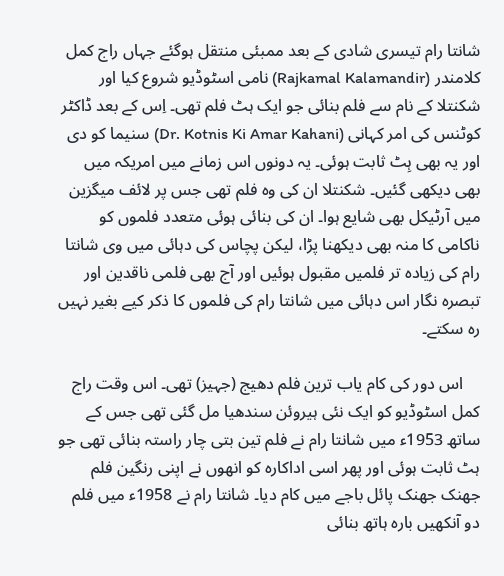شانتا رام تیسری شادی کے بعد ممبئی منتقل ہوگئے جہاں راج کمل کلامندر (Rajkamal Kalamandir) نامی اسٹوڈیو شروع کیا اور شکنتلا کے نام سے فلم بنائی جو ایک ہٹ فلم تھی۔ اِس کے بعد ڈاکٹر کوٹنس کی امر کہانی (Dr. Kotnis Ki Amar Kahani) سنیما کو دی اور یہ بھی ہِٹ ثابت ہوئی۔ یہ دونوں اس زمانے میں امریکہ میں بھی دیکھی گئیں۔ شکنتلا ان کی وہ فلم تھی جس پر لائف میگزین میں آرٹیکل بھی شایع ہوا۔ ان کی بنائی ہوئی متعدد فلموں‌ کو ناکامی کا منہ بھی دیکھنا پڑا، لیکن پچاس کی دہائی میں وی شانتا رام کی زیادہ تر فلمیں مقبول ہوئیں اور آج بھی فلمی ناقدین اور تبصرہ نگار اس دہائی میں شانتا رام کی فلموں کا ذکر کیے بغیر نہیں‌ رہ سکتے۔

    اس دور کی کام یاب ترین فلم دھیج (جہیز) تھی۔ اس وقت راج کمل اسٹوڈیو کو ایک نئی ہیروئن سندھیا مل گئی تھی جس کے ساتھ 1953ء میں‌ شانتا رام نے فلم تین بتی چار راستہ بنائی تھی جو ہٹ ثابت ہوئی اور پھر اسی اداکارہ کو انھوں‌ نے اپنی رنگین فلم جھنک جھنک پائل باجے میں کام دیا۔ شانتا رام نے 1958ء میں‌ فلم دو آنکھیں بارہ ہاتھ بنائی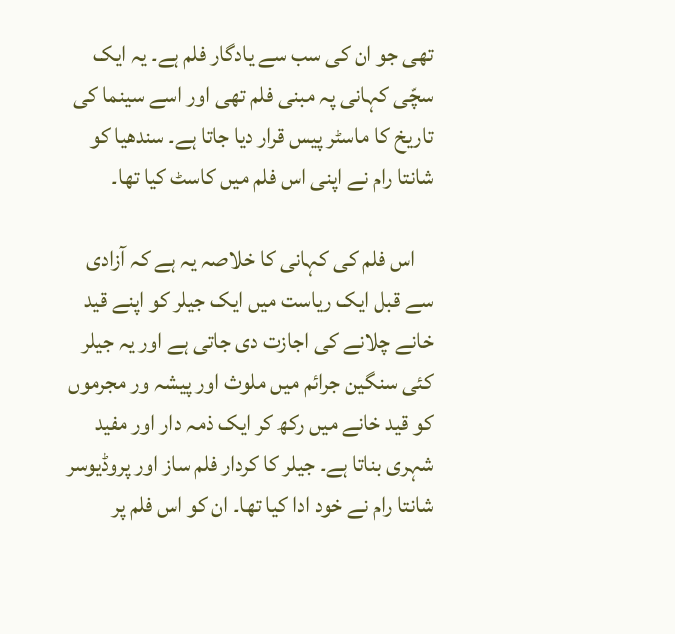تھی جو ان کی سب سے یادگار فلم ہے۔ یہ ایک سچّی کہانی پہ مبنی فلم تھی اور اسے سینما کی تاریخ‌ کا ماسٹر پیس قرار دیا جاتا ہے۔ سندھیا کو شانتا رام نے اپنی اس فلم میں کاسٹ کیا تھا۔

    اس فلم کی کہانی کا خلاصہ یہ ہے کہ آزادی سے قبل ایک ریاست میں ایک جیلر کو اپنے قید خانے چلانے کی اجازت دی جاتی ہے اور یہ جیلر کئی سنگین جرائم میں‌ ملوث اور پیشہ ور مجرموں کو قید خانے میں‌ رکھ کر ایک ذمہ دار اور مفید شہری بناتا ہے۔ جیلر کا کردار فلم ساز اور پروڈیوسر شانتا رام نے خود ادا کیا تھا۔ ان کو اس فلم پر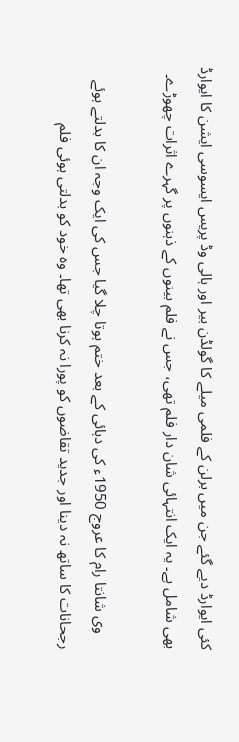کئی ایوارڈ دیے گئے جن میں برلن کے فلمی میلے کا گولڈن بیر اور ہالی وڈ پریس ایسوسی ایشن کا ایوارڈ بھی شامل ہے۔ یہ ایک انتہائی شان دار فلم تھی، جس نے فلم بینوں کے ذہنوں پر گہرے اثرات چھوڑے۔

    وی شانتا رام کا عروج 1950ء کی دہائی کے بعد ختم ہوتا چلا گیا جس کی ایک وجہ ان کا بدلتے ہوئے رجحانات کا ساتھ نہ دینا اور جدید تقاضوں‌ کو پورا نہ کرنا بھی تھا۔ وہ خود کو بدلتی ہوئی فلم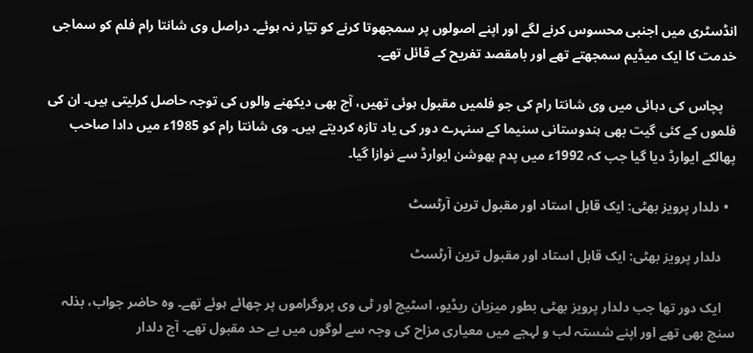انڈسٹری میں اجنبی محسوس کرنے لگے اور اپنے اصولوں پر سمجھوتا کرنے کو تیّار نہ ہوئے۔ دراصل وی شانتا رام فلم کو سماجی خدمت کا ایک میڈیم سمجھتے تھے اور بامقصد تفریح‌ کے قائل تھے۔

    پچاس کی دہائی میں وی شانتا رام کی جو فلمیں مقبول ہوئی تھیں، آج بھی دیکھنے والوں کی توجہ حاصل کرلیتی ہیں۔ ان کی فلموں کے کئی گیت بھی ہندوستانی سنیما کے سنہرے دور کی یاد تازہ کردیتے ہیں۔ وی شانتا رام کو 1985ء میں دادا صاحب پھالکے ایوارڈ دیا گیا جب کہ 1992ء میں پدم بھوشن ایوارڈ سے نوازا گیا۔

  • دلدار پرویز بھٹی: ایک قابل استاد اور مقبول ترین آرٹسٹ

    دلدار پرویز بھٹی: ایک قابل استاد اور مقبول ترین آرٹسٹ

    ایک دور تھا جب دلدار پرویز بھٹی بطور میزبان ریڈیو، اسٹیج اور ٹی وی پروگراموں پر چھائے ہوئے تھے۔ وہ حاضر جواب، بذلہ سنج بھی تھے اور اپنے شستہ لب و لہجے میں معیاری مزاح کی وجہ سے لوگوں میں بے حد مقبول تھے۔ آج دلدار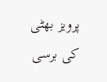پرویز بھٹی کی برسی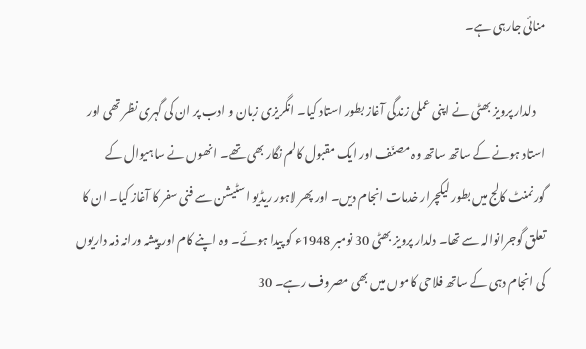منائی جارہی ہے۔

    دلدار پرویز بھٹی نے اپنی عملی زندگی آغاز بطور استاد کیا۔ انگریزی زبان و ادب پر ان کی گہری نظر تھی اور استاد ہونے کے ساتھ ساتھ وہ مصنّف اور ایک مقبول کالم نگار بھی تھے۔ انھوں نے ساہیوال کے گورنمنٹ کالج میں بطور لیکچرار خدمات انجام دیں۔ اور پھر لاہور ریڈیو اسٹیشن سے فنی سفر کا آغاز کیا۔ ان کا تعلق گوجرانوالہ سے تھا۔ دلدار پرویز بھٹی 30 نومبر 1948ء کو پیدا ہوئے۔ وہ اپنے کام اور پیشہ ورانہ ذمہ داریوں کی انجام دہی کے ساتھ فلاحی کاموں میں‌ بھی مصروف رہے۔ 30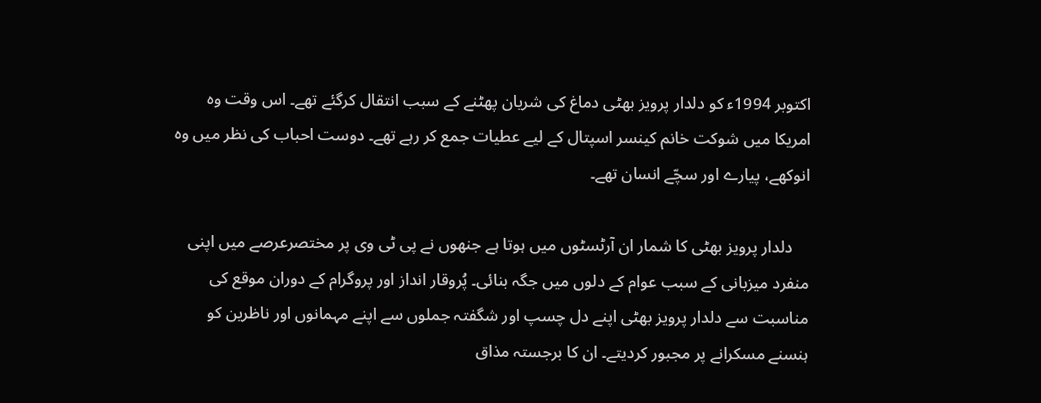اکتوبر 1994ء کو دلدار پرویز بھٹی دماغ کی شریان پھٹنے کے سبب انتقال کرگئے تھے۔ اس وقت وہ امریکا میں شوکت خانم کینسر اسپتال کے لیے عطیات جمع کر رہے تھے۔ دوست احباب کی نظر میں‌ وہ انوکھے، پیارے اور سچّے انسان تھے۔

    دلدار پرویز بھٹی کا شمار ان آرٹسٹوں میں ہوتا ہے جنھوں نے پی ٹی وی پر مختصرعرصے میں اپنی منفرد میزبانی کے سبب عوام کے دلوں میں جگہ بنائی۔ پُروقار انداز اور پروگرام کے دوران موقع کی مناسبت سے دلدار پرویز بھٹی اپنے دل چسپ اور شگفتہ جملوں سے اپنے مہمانوں اور ناظرین کو ہنسنے مسکرانے پر مجبور کردیتے۔ ان کا برجستہ مذاق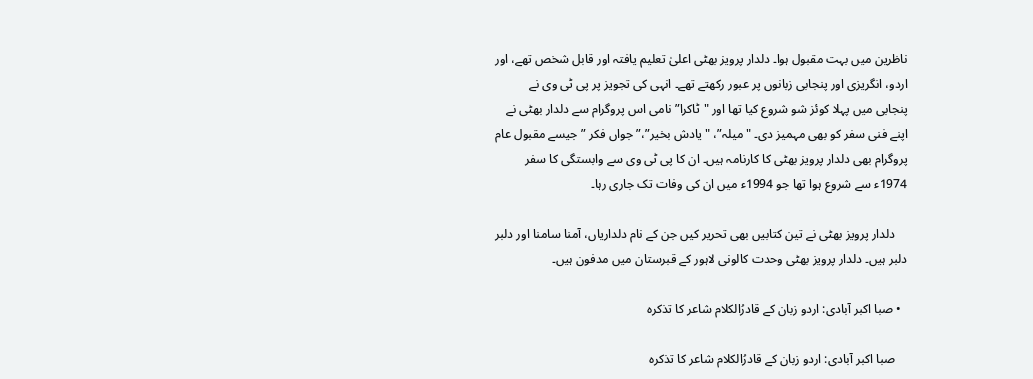ناظرین میں بہت مقبول ہوا۔ دلدار پرویز بھٹی اعلیٰ تعلیم یافتہ اور قابل شخص تھے، اور اردو، انگریزی اور پنجابی زبانوں پر عبور رکھتے تھے۔ انہی کی تجویز پر پی ٹی وی نے پنجابی میں پہلا کوئز شو شروع کیا تھا اور "ٹاکرا” نامی اس پروگرام سے دلدار بھٹی نے اپنے فنی سفر کو بھی مہمیز دی۔ "میلہ”، "یادش بخیر”،” جواں فکر ” جیسے مقبول عام پروگرام بھی دلدار پرویز بھٹی کا کارنامہ ہیں۔ ان کا پی ٹی وی سے وابستگی کا سفر 1974ء سے شروع ہوا تھا جو 1994ء میں ان کی وفات تک جاری رہا۔

    دلدار پرویز بھٹی نے تین کتابیں بھی تحریر کیں جن کے نام دلداریاں، آمنا سامنا اور دلبر دلبر ہیں۔ دلدار پرویز بھٹی وحدت کالونی لاہور کے قبرستان میں مدفون ہیں۔

  • صبا اکبر آبادی: اردو زبان کے قادرُالکلام شاعر کا تذکرہ

    صبا اکبر آبادی: اردو زبان کے قادرُالکلام شاعر کا تذکرہ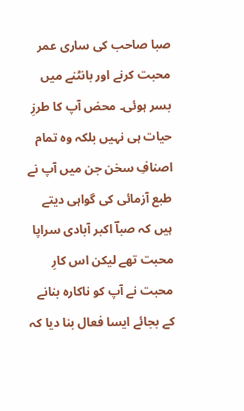صبا صاحب کی ساری عمر محبت کرنے اور بانٹنے میں بسر ہوئی۔ محض آپ کا طرزِ حیات ہی نہیں بلکہ وہ تمام اصنافِ سخن جن میں آپ نے طبع آزمائی کی گواہی دیتے ہیں کہ صباؔ اکبر آبادی سراپا محبت تھے لیکن اس کارِ محبت نے آپ کو ناکارہ بنانے کے بجائے ایسا فعال بنا دیا کہ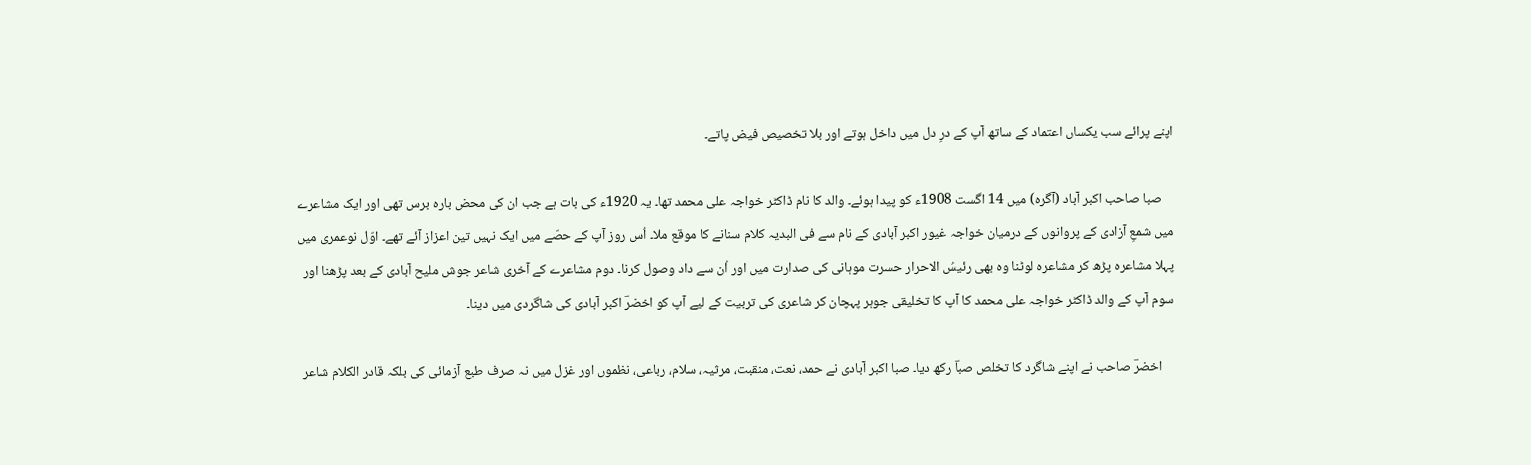اپنے پرائے سب یکساں اعتماد کے ساتھ آپ کے درِ دل میں داخل ہوتے اور بلا تخصیص فیض پاتے۔

    صبا صاحب اکبر آباد (آگرہ) میں 14 اگست 1908ء کو پیدا ہوئے۔ والد کا نام ڈاکٹر خواجہ علی محمد تھا۔ یہ 1920ء کی بات ہے جب ان کی محض بارہ برس تھی اور ایک مشاعرے میں شمعِ آزادی کے پروانوں کے درمیان خواجہ غیور اکبر آبادی کے نام سے فی البدیہ کلام سنانے کا موقع ملا۔ اُس روز آپ کے حصّے میں ایک نہیں تین اعزاز آئے تھے۔ اوّل نوعمری میں پہلا مشاعرہ پڑھ کر مشاعرہ لوٹنا وہ بھی رئیسُ الاحرار حسرت موہانی کی صدارت میں اور اُن سے داد وصول کرنا۔ دوم مشاعرے کے آخری شاعر جوش ملیح آبادی کے بعد پڑھنا اور سوم آپ کے والد ڈاکٹر خواجہ علی محمد کا آپ کا تخلیقی جوہر پہچان کر شاعری کی تربیت کے لیے آپ کو اخضرؔ اکبر آبادی کی شاگردی میں دینا۔

    اخضرؔ صاحب نے اپنے شاگرد کا تخلص صباؔ رکھ دیا۔ صبا اکبر آبادی نے حمد، نعت، منقبت، مرثیہ، سلام، رباعی، نظموں اور غزل میں نہ صرف طبع آزمائی کی بلکہ قادر الکلام شاعر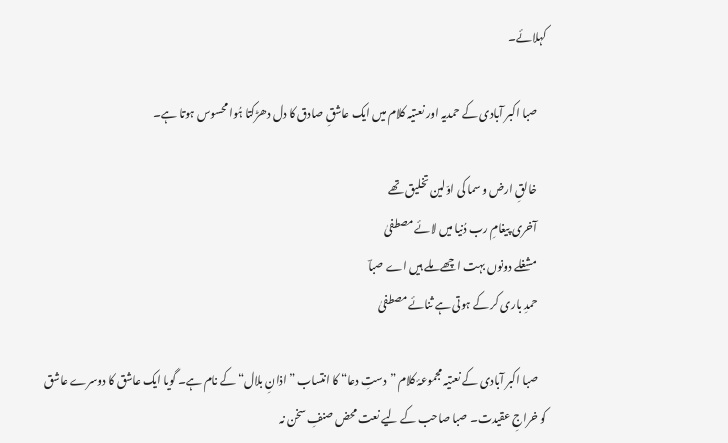کہلائے۔

    صبا اکبر آبادی کے حمدیہ اور نعتیہ کلام میں ایک عاشقِ صادق کا دل دھڑکتا ہُوا محسوس ہوتا ہے۔

    خالقِ ارض و سما کی اوّلین تخلیق تھے
    آخری پیغامِ رب دُنیا میں لائے مصطفیٰ
    مشغلے دونوں بہت اچھے ملے ہیں اے صباؔ
    حمدِ باری کر کے ہوتی ہے ثنائے مصطفیٰ

    صبا اکبر آبادی کے نعتیہ مجموعۂ کلام ”دستِ دعا“ کا انتساب ”اذانِ بلال“ کے نام ہے۔ گویا ایک عاشق کا دوسرے عاشق کو خراجِ عقیدت۔ صبا صاحب کے لیے نعت محض صنفِ سخن نہ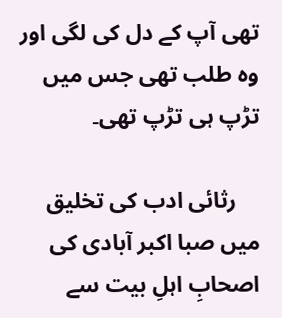تھی آپ کے دل کی لگی اور وہ طلب تھی جس میں تڑپ ہی تڑپ تھی۔

    رثائی ادب کی تخلیق میں صبا اکبر آبادی کی اصحابِ اہلِ بیت سے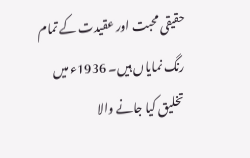حقیقی محبت اور عقیدت کے تمام رنگ نمایاں ہیں۔ 1936ء میں تخلیق کیا جانے والا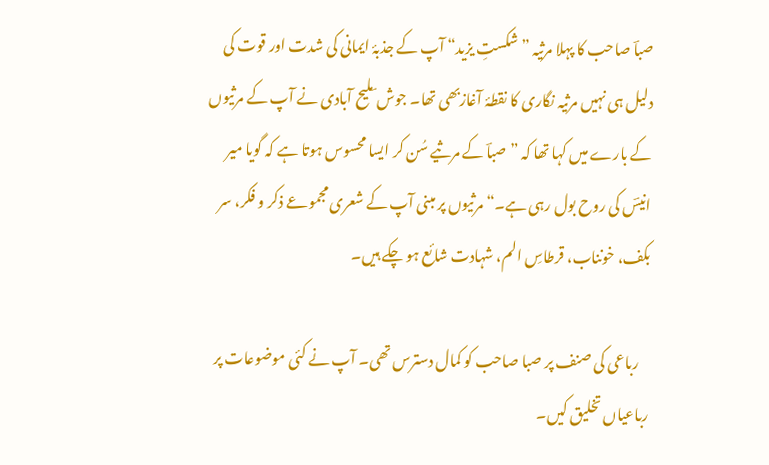صباؔ صاحب کا پہلا مرثیہ ”شکستِ یزید“ آپ کے جذبۂ ایمانی کی شدت اور قوت کی دلیل ہی نہیں مرثیہ نگاری کا نقطۂ آغازبھی تھا۔ جوش ؔملیح آبادی نے آپ کے مرثیوں کے بارے میں کہا تھا کہ ”صباؔ کے مرثیے سُن کر ایسا محسوس ہوتا ہے کہ گویا میر انیسؔ کی روح بول رہی ہے۔“ مرثیوں پر مبنی آپ کے شعری مجموعے ذکر و فکر، سر بکف، خونناب، قرطاسِ الم، شہادت‌ شائع ہو چکے ہیں۔

    رباعی کی صنف پر صبا صاحب کو کمال دسترس تھی۔ آپ نے کئی موضوعات پر رباعیاں تخلیق کیں۔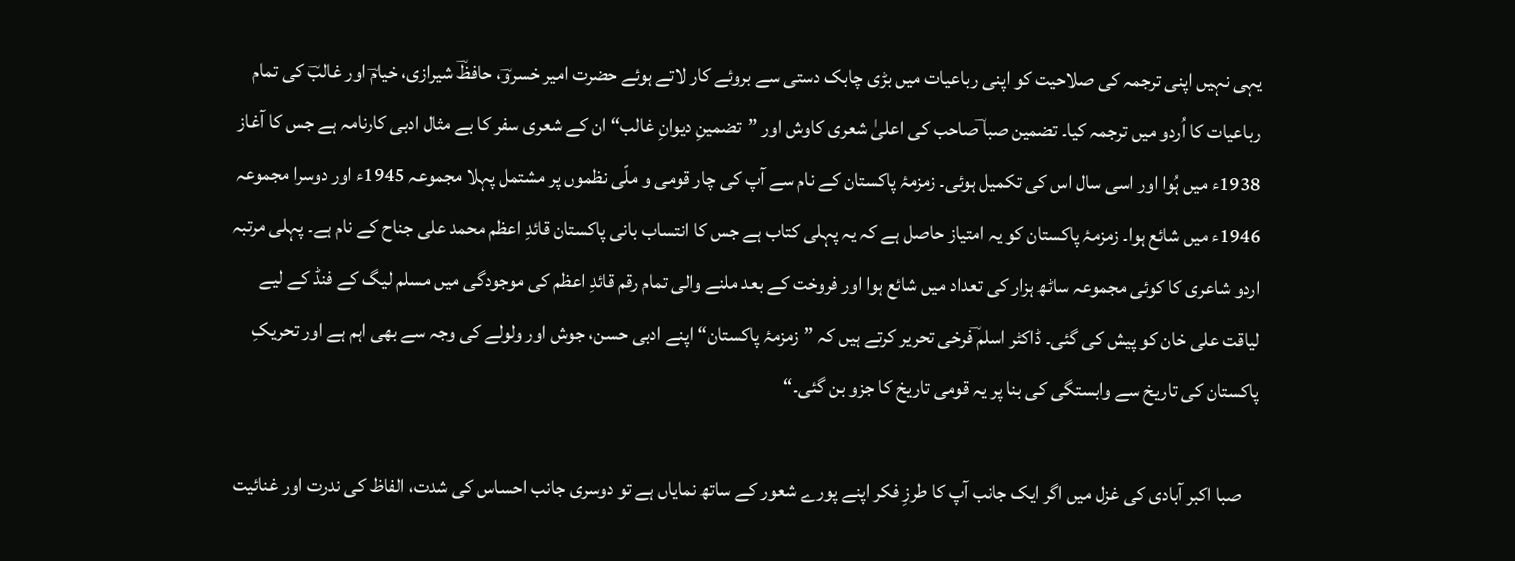یہی نہیں اپنی ترجمہ کی صلاحیت کو اپنی رباعیات میں بڑی چابک دستی سے بروئے کار لاتے ہوئے حضرت امیر خسروؔ، حافظؔ شیرازی، خیامؔ اور غالبؔ کی تمام رباعیات کا اُردو میں ترجمہ کیا۔ تضمین صبا ؔصاحب کی اعلیٰ شعری کاوش اور ”تضمینِ دیوانِ غالب“ ان کے شعری سفر کا بے مثال ادبی کارنامہ ہے جس کا آغاز 1938ء میں ہُوا اور اسی سال اس کی تکمیل ہوئی۔ زمزمۂ پاکستان کے نام سے آپ کی چار قومی و ملّی نظموں پر مشتمل پہلا مجموعہ 1945ء اور دوسرا مجموعہ 1946ء میں شائع ہوا۔ زمزمۂ پاکستان کو یہ امتیاز حاصل ہے کہ یہ پہلی کتاب ہے جس کا انتساب بانی پاکستان قائدِ اعظم محمد علی جناح کے نام ہے۔ پہلی مرتبہ اردو شاعری کا کوئی مجموعہ ساٹھ ہزار کی تعداد میں شائع ہوا اور فروخت کے بعد ملنے والی تمام رقم قائدِ اعظم کی موجودگی میں مسلم لیگ کے فنڈ کے لیے لیاقت علی خان کو پیش کی گئی۔ ڈاکٹر اسلم ؔفرخی تحریر کرتے ہیں کہ ”زمزمۂ پاکستان“ اپنے ادبی حسن، جوش اور ولولے کی وجہ سے بھی اہم ہے اور تحریکِ پاکستان کی تاریخ سے وابستگی کی بنا پر یہ قومی تاریخ کا جزو بن گئی۔“

    صبا اکبر آبادی کی غزل میں اگر ایک جانب آپ کا طرزِ فکر اپنے پورے شعور کے ساتھ نمایاں ہے تو دوسری جانب احساس کی شدت، الفاظ کی ندرت اور غنائیت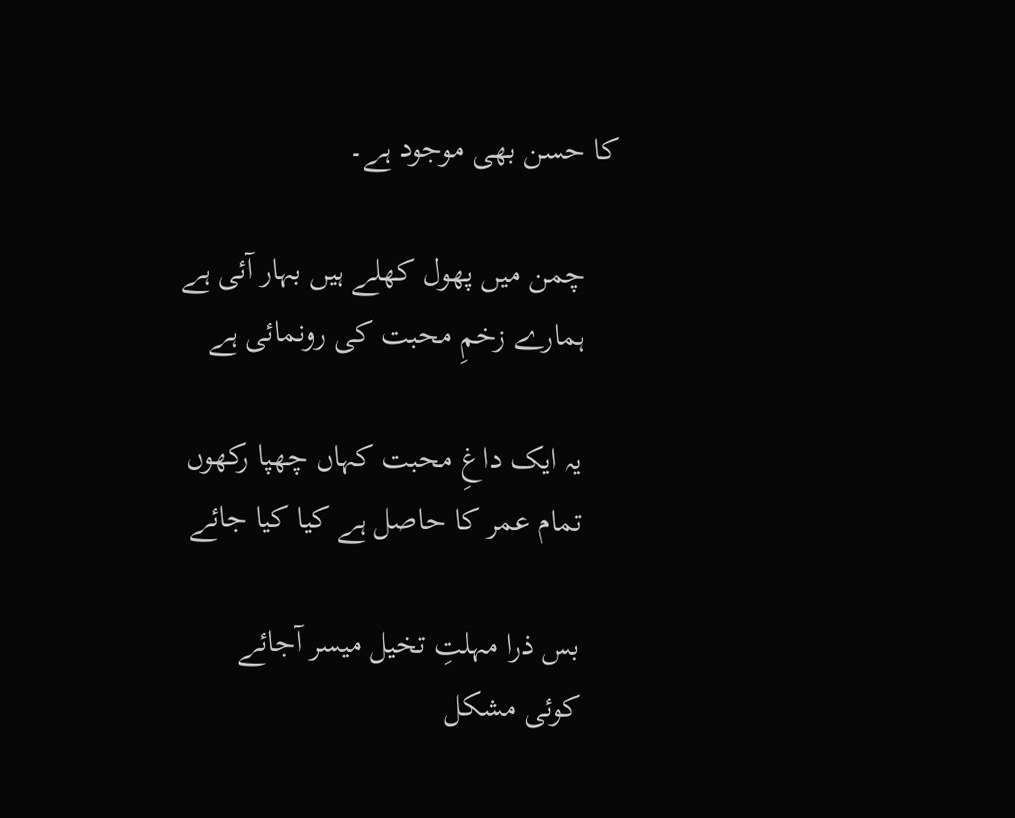کا حسن بھی موجود ہے۔

    چمن میں پھول کھلے ہیں بہار آئی ہے
    ہمارے زخمِ محبت کی رونمائی ہے

    یہ ایک داغِ محبت کہاں چھپا رکھوں
    تمام عمر کا حاصل ہے کیا کیا جائے

    بس ذرا مہلتِ تخیل میسر آجائے
    کوئی مشکل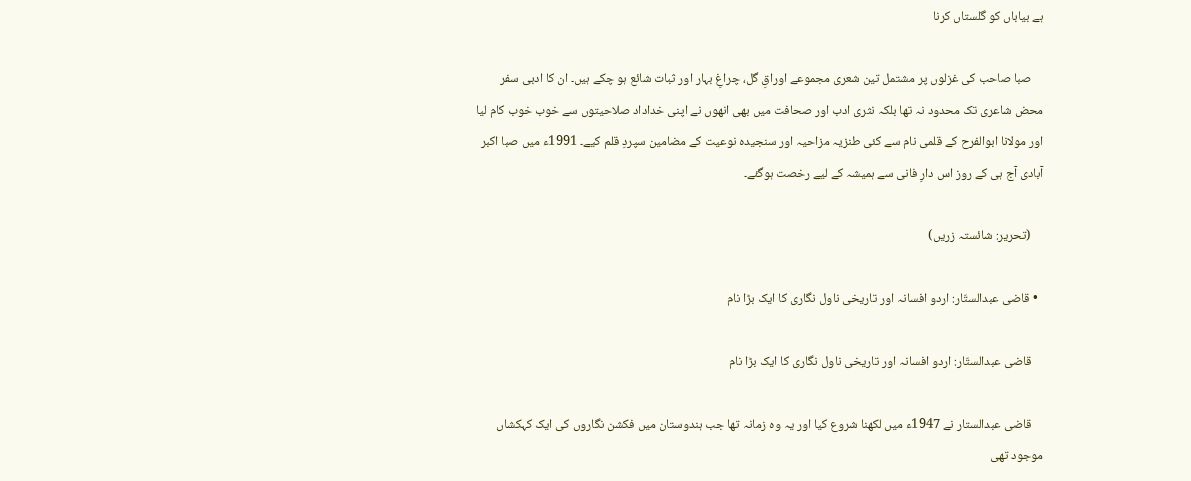ہے بیاباں کو گلستاں کرنا

    صبا صاحب کی غزلوں پر مشتمل تین شعری مجموعے اوراقِ گل، چراغِ بہار اور ثبات شائع ہو چکے ہیں۔ ان کا ادبی سفر محض شاعری تک محدود نہ تھا بلکہ نثری ادب اور صحافت میں بھی انھوں نے اپنی خداداد صلاحیتوں سے خوب خوب کام لیا اور مولانا ابوالفرح کے قلمی نام سے کئی طنزیہ مزاحیہ اور سنجیدہ نوعیت کے مضامین سپردِ‌ قلم کیے۔ 1991ء میں صبا اکبر آبادی آج ہی کے روز اس دارِ‌ فانی سے ہمیشہ کے لیے رخصت ہوگئے۔

    (تحریر: شائستہ زریں)

  • قاضی عبدالستّار: اردو افسانہ اور تاریخی ناول نگاری کا ایک بڑا نام

    قاضی عبدالستّار: اردو افسانہ اور تاریخی ناول نگاری کا ایک بڑا نام

    قاضی عبدالستار نے 1947ء میں لکھنا شروع کیا اور یہ وہ زمانہ تھا جب ہندوستان میں فکشن نگاروں کی ایک کہکشاں موجود تھی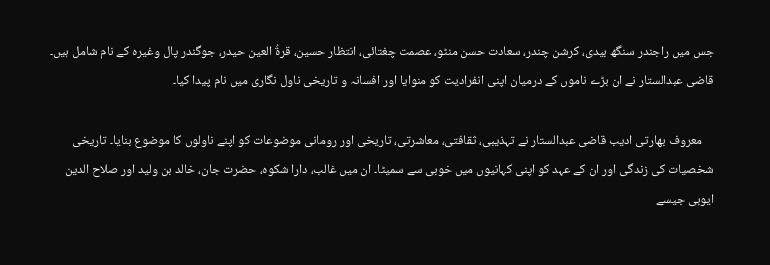جس میں راجندر سنگھ بیدی، کرشن چندر، سعادت حسن منٹو، عصمت چغتائی، انتظار حسین، قرۃُ العین حیدر، جوگندر پال وغیرہ کے نام شامل ہیں۔ قاضی عبدالستار نے ان بڑے ناموں کے درمیان اپنی انفرادیت کو منوایا اور افسانہ و تاریخی ناول نگاری میں نام پیدا کیا۔

    معروف بھارتی ادیب قاضی عبدالستار نے تہذیبی، ثقافتی، معاشرتی، تاریخی اور رومانی موضوعات کو اپنے ناولوں کا موضوع بنایا۔ تاریخی شخصیات کی زندگی اور ان کے عہد کو اپنی کہانیوں میں خوبی سے سمیٹا۔ ان میں غالب، دارا شکوہ، حضرت جان، خالد بن ولید اور صلاح الدین ایوبی جیسے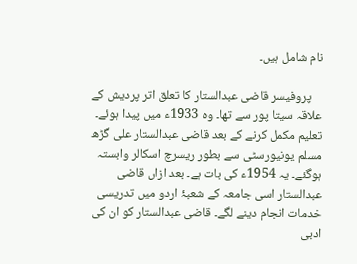نام شامل ہیں۔

    پروفیسر قاضی عبدالستار کا تعلق اتر پردیش کے علاقہ سیتا پور سے تھا۔ وہ 1933ء میں پیدا ہوئے۔ تعلیم مکمل کرنے کے بعد قاضی عبدالستار علی گڑھ مسلم یونیورسٹی سے بطور ریسرچ اسکالر وابستہ ہوگئے۔ یہ 1954ء کی بات ہے۔ بعد ازاں قاضی عبدالستار اسی جامعہ کے شعبۂ اردو میں تدریسی خدمات انجام دینے لگے۔ قاضی عبدالستار کو ان کی ادبی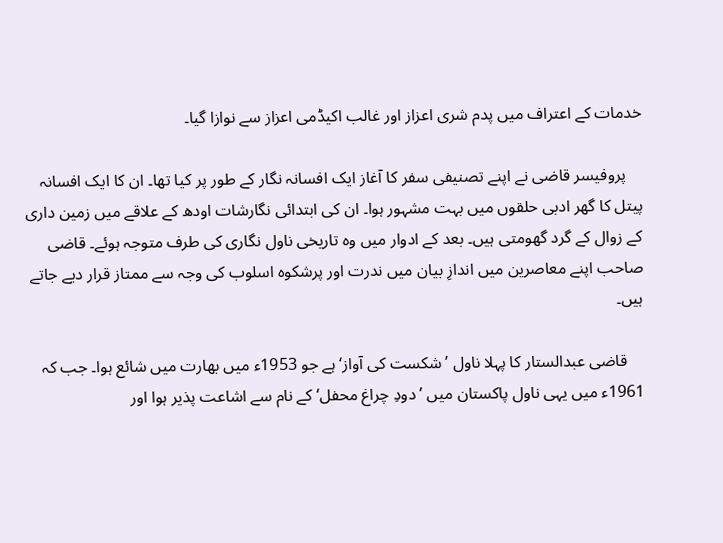خدمات کے اعتراف میں پدم شری اعزاز اور غالب اکیڈمی اعزاز سے نوازا گیا۔

    پروفیسر قاضی نے اپنے تصنیفی سفر کا آغاز ایک افسانہ نگار کے طور پر کیا تھا۔ ان کا ایک افسانہ پیتل کا گھر ادبی حلقوں میں بہت مشہور ہوا۔ ان کی ابتدائی نگارشات اودھ کے علاقے میں زمین داری کے زوال کے گرد گھومتی ہیں۔ بعد کے ادوار میں وہ تاریخی ناول نگاری کی طرف متوجہ ہوئے۔ قاضی صاحب اپنے معاصرین میں اندازِ بیان میں ندرت اور پرشکوہ اسلوب کی وجہ سے ممتاز قرار دیے جاتے ہیں۔

    قاضی عبدالستار کا پہلا ناول ’شکست کی آواز‘ ہے جو 1953ء میں بھارت میں شائع ہوا۔ جب کہ 1961ء میں یہی ناول پاکستان میں ’دودِ چراغ محفل‘ کے نام سے اشاعت پذیر ہوا اور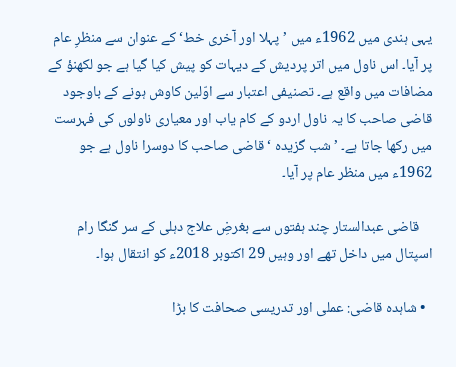یہی ہندی میں 1962ء میں ’پہلا اور آخری خط‘ کے عنوان سے منظرِ عام پر آیا۔ اس ناول میں اتر پردیش کے دیہات کو پیش کیا گیا ہے جو لکھنؤ کے مضافات میں واقع ہے۔ تصنیفی اعتبار سے اوّلین کاوش ہونے کے باوجود قاضی صاحب کا یہ ناول اردو کے کام یاب اور معیاری ناولوں کی فہرست میں رکھا جاتا ہے۔ ’شب گزیدہ ‘ قاضی صاحب کا دوسرا ناول ہے جو 1962ء میں منظر عام پر آیا۔

    قاضی عبدالستار چند ہفتوں سے بغرضِ‌ علاج دہلی کے سر گنگا رام اسپتال میں داخل تھے اور وہیں 29 اکتوبر 2018ء کو انتقال ہوا۔

  • شاہدہ قاضی: عملی اور تدریسی صحافت کا بڑا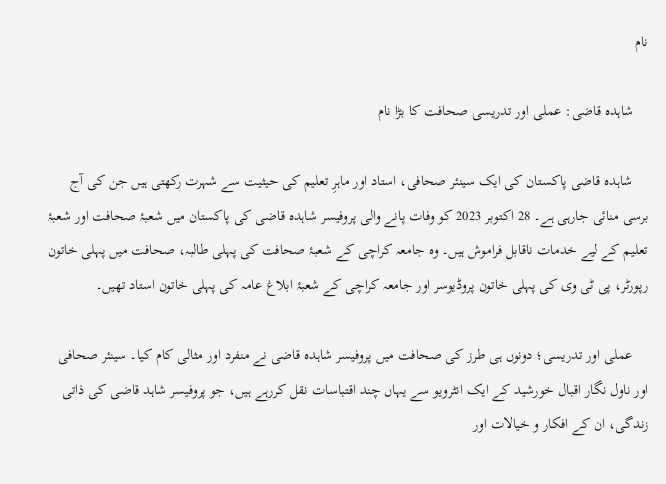نام

    شاہدہ قاضی: عملی اور تدریسی صحافت کا بڑا نام

    شاہدہ قاضی پاکستان کی ایک سینئر صحافی، استاد اور ماہرِ تعلیم کی حیثیت سے شہرت رکھتی ہیں جن کی آج برسی منائی جارہی ہے۔ 28 اکتوبر 2023 کو وفات پانے والی پروفیسر شاہدہ قاضی کی پاکستان میں شعبۂ صحافت اور شعبۂ تعلیم کے لیے خدمات ناقابل فراموش ہیں۔ وہ جامعہ کراچی کے شعبۂ صحافت کی پہلی طالبہ، صحافت میں پہلی خاتون رپورٹر، پی ٹی وی کی پہلی خاتون پروڈیوسر اور جامعہ کراچی کے شعبۂ ابلاغ عامہ کی پہلی خاتون استاد تھیں۔

    عملی اور تدریسی؛ دونوں ہی طرز کی صحافت میں پروفیسر شاہدہ قاضی نے منفرد اور مثالی کام کیا۔ سینئر صحافی اور ناول نگار اقبال خورشید کے ایک انٹرویو سے یہاں چند اقتباسات نقل کررہے ہیں، جو پروفیسر شاہد قاضی کی ذاتی زندگی، ان کے افکار و خیالات اور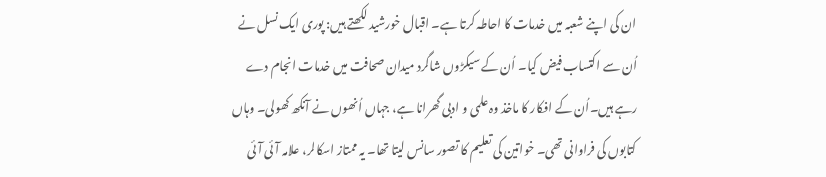ان کی اپنے شعبہ میں خدمات کا احاطہ کرتا ہے۔ اقبال خورشید لکھتے ہیں: پوری ایک نسل نے اُن سے اکتساب فیض کیا۔ اُن کے سیکڑوں شاگرد میدان صحافت میں خدمات انجام دے رہے ہیں۔اُن کے افکار کا ماخذ وہ علمی و ادبی گھرانا ہے، جہاں اُنھوں نے آنکھ کھولی۔ وہاں کتابوں کی فراوانی تھی۔ خواتین کی تعلیم کا تصور سانس لیتا تھا۔ یہ ممتاز اسکالر، علامہ آئی آئی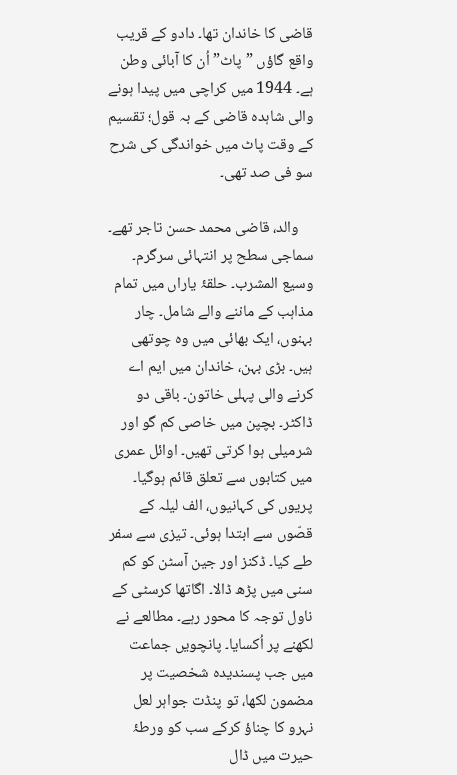قاضی کا خاندان تھا۔ دادو کے قریب واقع گاؤں ”پاٹ” اُن کا آبائی وطن ہے۔ 1944 میں کراچی میں پیدا ہونے والی شاہدہ قاضی کے بہ قول؛ تقسیم کے وقت پاٹ میں خواندگی کی شرح سو فی صد تھی۔

    والد، قاضی محمد حسن تاجر تھے۔ سماجی سطح پر انتہائی سرگرم۔ وسیع المشرب۔ حلقۂ یاراں میں تمام مذاہب کے ماننے والے شامل۔ چار بہنوں، ایک بھائی میں وہ چوتھی ہیں۔ بڑی بہن، خاندان میں ایم اے کرنے والی پہلی خاتون۔ باقی دو ڈاکٹر۔ بچپن میں خاصی کم گو اور شرمیلی ہوا کرتی تھیں۔ اوائل عمری میں کتابوں سے تعلق قائم ہوگیا۔ پریوں کی کہانیوں، الف لیلہ کے قصّوں سے ابتدا ہوئی۔ تیزی سے سفر طے کیا۔ ڈکنز اور جین آسٹن کو کم سنی میں پڑھ ڈالا۔ اگاتھا کرسٹی کے ناول توجہ کا محور رہے۔ مطالعے نے لکھنے پر اُکسایا۔ پانچویں جماعت میں جب پسندیدہ شخصیت پر مضمون لکھا، تو پنڈت جواہر لعل نہرو کا چناؤ کرکے سب کو ورطۂ حیرت میں ڈال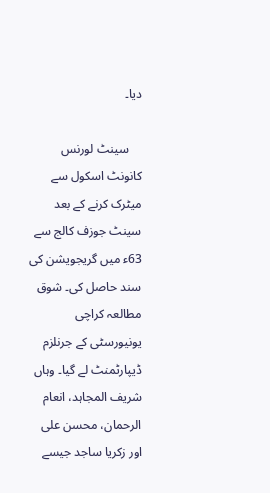دیا۔

    سینٹ لورنس کانونٹ اسکول سے میٹرک کرنے کے بعد سینٹ جوزف کالج سے 63ء میں گریجویشن کی سند حاصل کی۔ شوق مطالعہ کراچی یونیورسٹی کے جرنلزم ڈیپارٹمنٹ لے گیا۔ وہاں شریف المجاہد، انعام الرحمان، محسن علی اور زکریا ساجد جیسے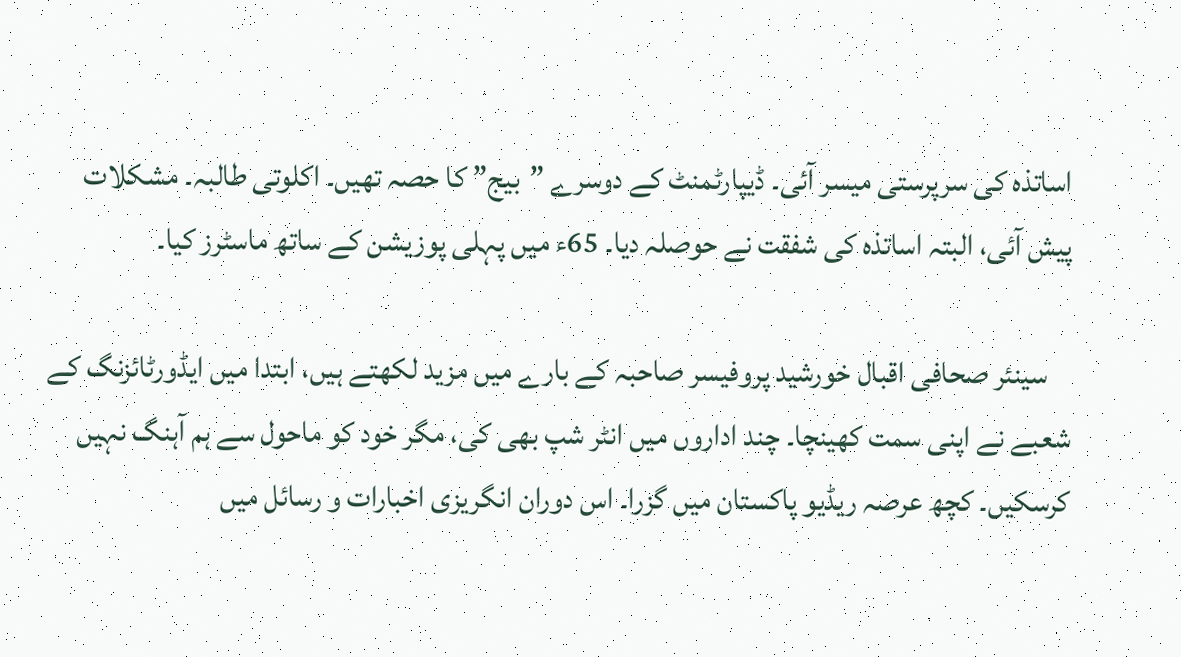اساتذہ کی سرپرستی میسر آئی۔ ڈیپارٹمنٹ کے دوسرے ”بیج” کا حصہ تھیں۔ اکلوتی طالبہ۔ مشکلات پیش آئی، البتہ اساتذہ کی شفقت نے حوصلہ دیا۔ 65ء میں پہلی پوزیشن کے ساتھ ماسٹرز کیا۔

    سینئر صحافی اقبال خورشید پروفیسر صاحبہ کے بارے میں مزید لکھتے ہیں، ابتدا میں ایڈورٹائزنگ کے شعبے نے اپنی سمت کھینچا۔ چند اداروں میں انٹر شپ بھی کی، مگر خود کو ماحول سے ہم آہنگ نہیں کرسکیں۔ کچھ عرصہ ریڈیو پاکستان میں گزرا۔ اس دوران انگریزی اخبارات و رسائل میں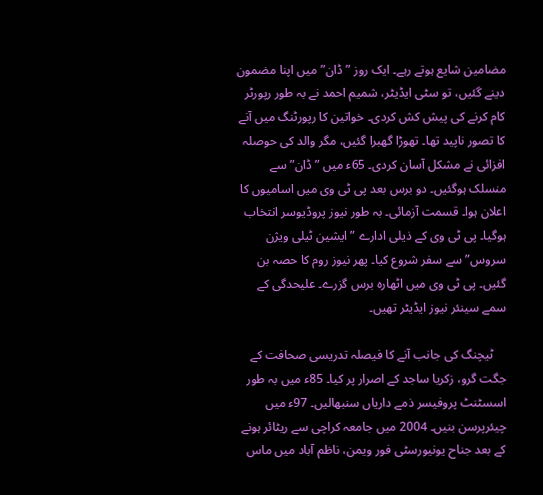مضامین شایع ہوتے رہے۔ ایک روز ”ڈان” میں اپنا مضمون دینے گئیں، تو سٹی ایڈیٹر، شمیم احمد نے بہ طور رپورٹر کام کرنے کی پیش کش کردی۔ خواتین کا رپورٹنگ میں آنے کا تصور ناپید تھا۔ تھوڑا گھبرا گئیں، مگر والد کی حوصلہ افزائی نے مشکل آسان کردی۔ 65ء میں ”ڈان” سے منسلک ہوگئیں۔ دو برس بعد پی ٹی وی میں اسامیوں کا اعلان ہوا۔ قسمت آزمائی۔ بہ طور نیوز پروڈیوسر انتخاب ہوگیا۔ پی ٹی وی کے ذیلی ادارے ”ایشین ٹیلی ویژن سروس” سے سفر شروع کیا۔ پھر نیوز روم کا حصہ بن گئیں۔ پی ٹی وی میں اٹھارہ برس گزرے۔ علیحدگی کے سمے سینئر نیوز ایڈیٹر تھیں۔

    ٹیچنگ کی جانب آنے کا فیصلہ تدریسی صحافت کے جگت گرو، زکریا ساجد کے اصرار پر کیا۔ 85ء میں بہ طور اسسٹنٹ پروفیسر ذمے داریاں سنبھالیں۔ 97ء میں چیئرپرسن بنیں۔ 2004 میں جامعہ کراچی سے ریٹائر ہونے کے بعد جناح یونیورسٹی فور ویمن، ناظم آباد میں ماس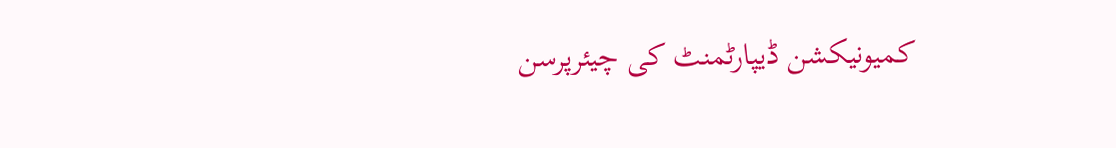کمیونیکشن ڈیپارٹمنٹ کی چیئرپرسن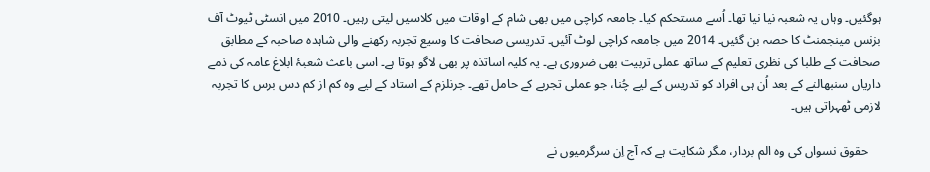ہوگئیں۔ وہاں یہ شعبہ نیا نیا تھا۔ اُسے مستحکم کیا۔ جامعہ کراچی میں بھی شام کے اوقات میں کلاسیں لیتی رہیں۔ 2010 میں انسٹی ٹیوٹ آف بزنس مینجمنٹ کا حصہ بن گئیں۔ 2014 میں جامعہ کراچی لوٹ آئیں۔ تدریسی صحافت کا وسیع تجربہ رکھنے والی شاہدہ صاحبہ کے مطابق صحافت کے طلبا کی نظری تعلیم کے ساتھ عملی تربیت بھی ضروری ہے۔ یہ کلیہ اساتذہ پر بھی لاگو ہوتا ہے۔ اسی باعث شعبۂ ابلاغ عامہ کی ذمے داریاں سنبھالنے کے بعد اُن ہی افراد کو تدریس کے لیے چُنا، جو عملی تجربے کے حامل تھے۔ جرنلزم کے استاد کے لیے وہ کم از کم دس برس کا تجربہ لازمی ٹھہراتی ہیں۔

    حقوق نسواں کی وہ الم بردار، مگر شکایت ہے کہ آج اِن سرگرمیوں نے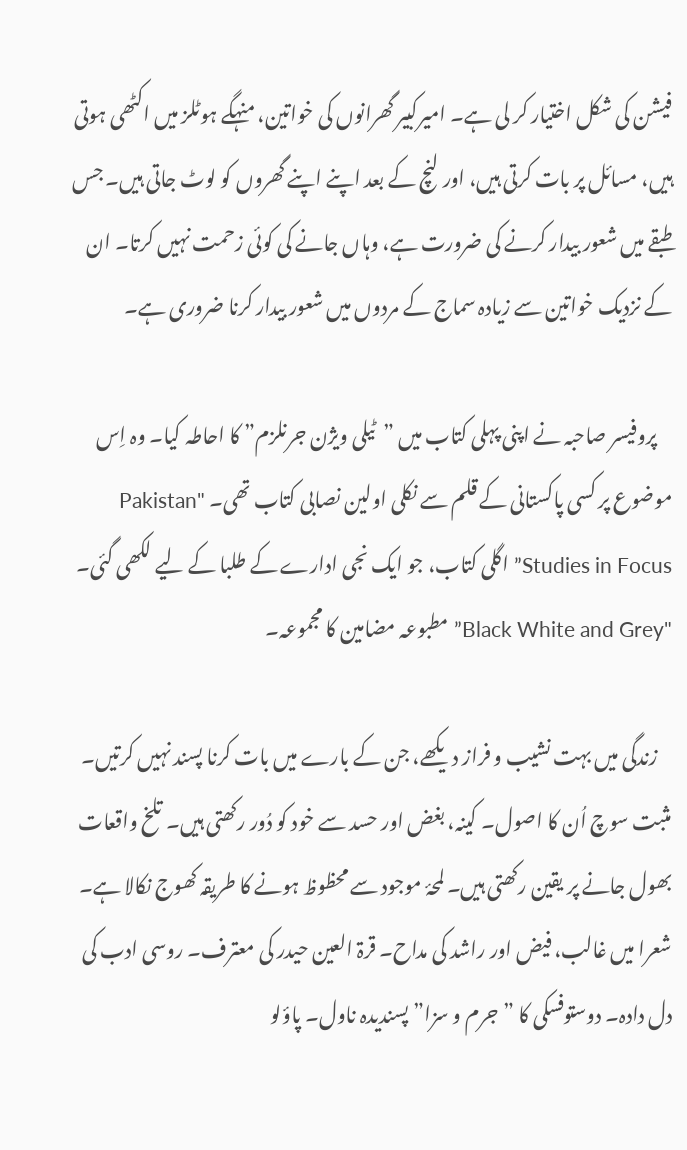فیشن کی شکل اختیار کر لی ہے۔ امیرکبیر گھرانوں کی خواتین، منہگے ہوٹلز میں اکٹھی ہوتی ہیں، مسائل پر بات کرتی ہیں، اور لنچ کے بعد اپنے اپنے گھروں کو لوٹ جاتی ہیں۔ جس طبقے میں شعور بیدار کرنے کی ضرورت ہے، وہاں جانے کی کوئی زحمت نہیں کرتا۔ ان کے نزدیک خواتین سے زیادہ سماج کے مردوں میں شعور بیدار کرنا ضروری ہے۔

    پروفیسر صاحبہ نے اپنی پہلی کتاب میں ”ٹیلی ویژن جرنلزم” کا احاطہ کیا۔ وہ اِس موضوع پر کسی پاکستانی کے قلم سے نکلی اولین نصابی کتاب تھی۔ "Pakistan Studies in Focus” اگلی کتاب، جو ایک نجی ادارے کے طلبا کے لیے لکھی گئی۔ "Black White and Grey” مطبوعہ مضامین کا مجموعہ۔

    زندگی میں بہت نشیب و فراز دیکھے، جن کے بارے میں بات کرنا پسند نہیں کرتیں۔ مثبت سوچ اُن کا اصول۔ کینہ، بغض اور حسد سے خود کو دُور رکھتی ہیں۔ تلخ واقعات بھول جانے پر یقین رکھتی ہیں۔ لمحۂ موجود سے محظوظ ہونے کا طریقہ کھوج نکالا ہے۔ شعرا میں غالب، فیض اور راشد کی مداح۔ قرۃ العین حیدر کی معترف۔ روسی ادب کی دل دادہ۔ دوستوفسکی کا ”جرم و سزا” پسندیدہ ناول۔ پاؤلو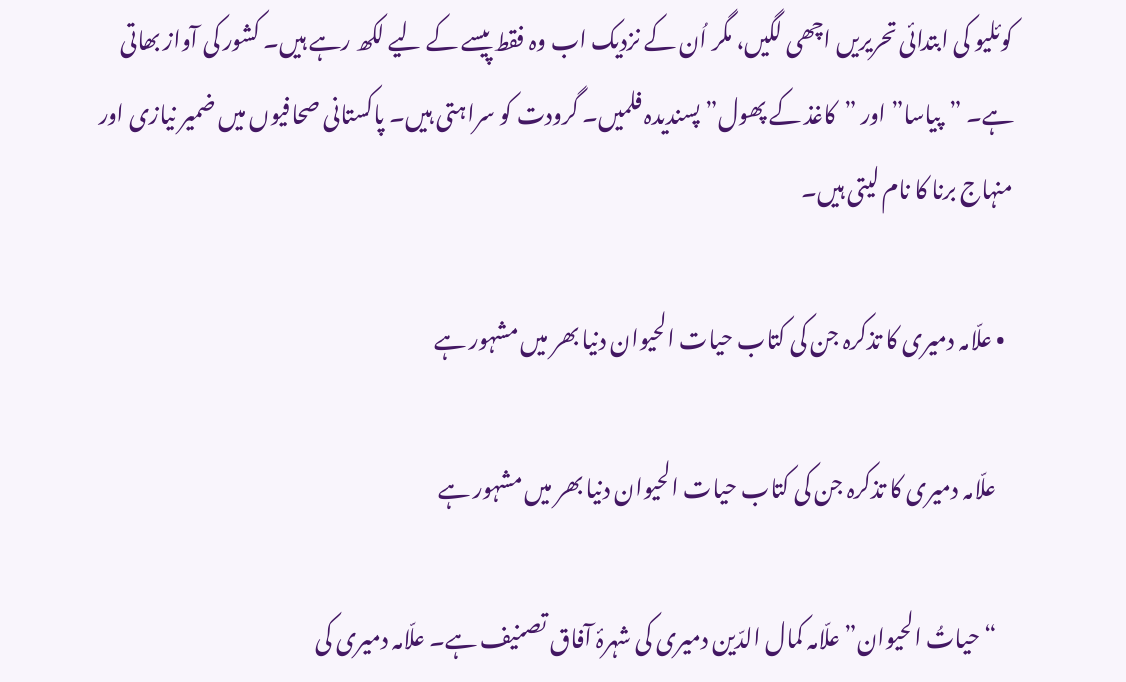کوئلیو کی ابتدائی تحریریں اچھی لگیں، مگر اُن کے نزدیک اب وہ فقط پیسے کے لیے لکھ رہے ہیں۔ کشور کی آواز بھاتی ہے۔ ”پیاسا” اور ”کاغذ کے پھول” پسندیدہ فلمیں۔ گرودت کو سراہتی ہیں۔ پاکستانی صحافیوں میں ضمیر نیازی اور منہاج برنا کا نام لیتی ہیں۔

  • علّامہ دمیری کا تذکرہ جن کی کتاب حیات الحیوان دنیا بھر میں مشہور ہے

    علّامہ دمیری کا تذکرہ جن کی کتاب حیات الحیوان دنیا بھر میں مشہور ہے

    “حیاتُ الحیوان” علّامہ کمال الدّین دمیری کی شہرۂ آفاق تصنیف ہے۔ علّامہ دمیری کی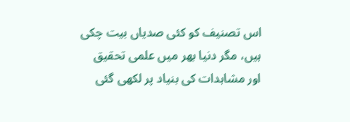اس تصنیف کو کئی صدیاں بیت چکی ہیں، مگر دنیا بھر میں‌ علمی تحقیق اور مشاہدات کی بنیاد پر لکھی گئی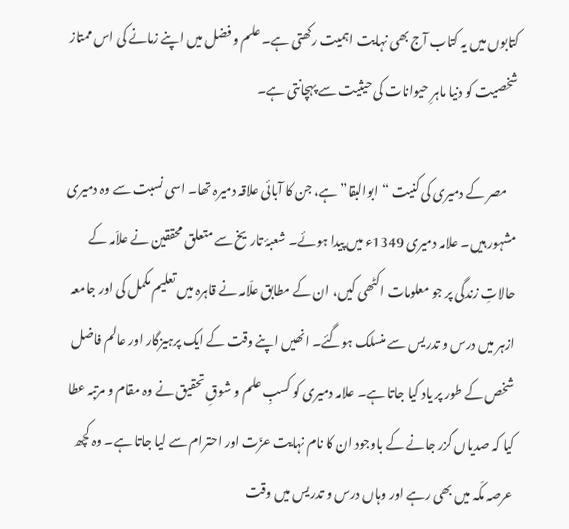کتابوں میں یہ کتاب آج بھی نہایت اہمیت رکھتی ہے۔ علم و فضل میں اپنے زمانے کی اس ممتاز شخصیت کو دنیا ماہرِ حیوانات کی حیثیت سے پہچانتی ہے۔

    مصر کے دمیری کی کنیت “ابوالبقا” ہے، جن کا آبائی علاقہ دمیرہ تھا۔ اسی نسبت سے وہ دمیری مشہور ہیں۔ علامہ دمیری 1349ء میں پیدا ہوئے۔ شعبۂ تاریخ سے متعلق محققین نے علاّمہ کے حالاتِ زندگی پر جو معلومات اکٹھی کیں، ان کے مطابق علّامہ نے قاہرہ میں‌ تعلیم مکمل کی اور جامعہ ازہر میں درس و تدریس سے منسلک ہوگئے۔ انھیں اپنے وقت کے ایک پرہیزگار اور عالم فاضل شخص کے طور پر یاد کیا جاتا ہے۔ علامہ دمیری کو کسبِ علم و شوقِ تحقیق نے وہ مقام و مرتبہ عطا کیا کہ صدیاں گزر جانے کے باوجود ان کا نام نہایت عزّت اور احترام سے لیا جاتا ہے۔ وہ کچھ عرصہ مکّہ میں بھی رہے اور وہاں‌ درس و تدریس میں وقت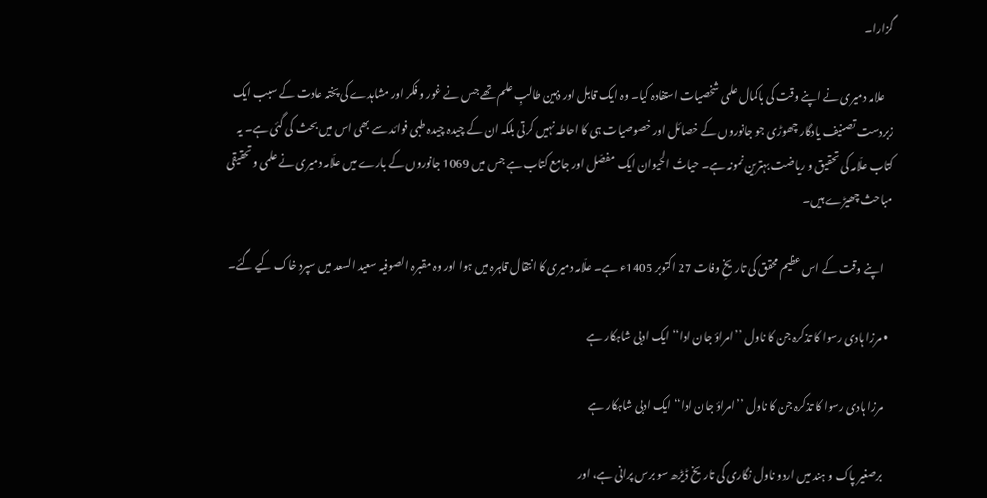گزارا۔

    علامہ دمیری نے اپنے وقت کی باکمال علمی شخصیات استفادہ کیا۔ وہ ایک قابل اور ذہین طالبِ علم تھے جس نے غور و فکر اور مشاہدے کی پختہ عادت کے سبب ایک زبردست تصنیف یادگار چھوڑی جو جانوروں کے خصائل اور خصوصیات ہی کا احاطہ نہیں کرتی بلکہ ان کے چیدہ چیدہ طبی فوائد سے بھی اس میں بحث کی گئی ہے۔ یہ کتاب علّامہ کی تحقیق و ریاضت بہترین نمونہ ہے۔ حیاتُ الحیوان ایک مفصّل اور جامع کتاب ہے جس میں 1069 جانوروں کے بارے میں علّامہ دمیری نے علمی و تحقیقی مباحث چھیڑے ہیں۔

    اپنے وقت کے اس عظیم محقق کی تاریخِ وفات 27 اکتوبر 1405ء ہے۔ علّامہ دمیری کا انتقال قاہرہ میں ہوا اور وہ مقبرہ الصوفیہ سعید السعد میں سپردِ‌ خاک کیے گئے۔

  • مرزا ہادی رسوا کا تذکرہ جن کا ناول ’’امراؤ جان ادا‘‘ ایک ادبی شاہکار ہے

    مرزا ہادی رسوا کا تذکرہ جن کا ناول ’’امراؤ جان ادا‘‘ ایک ادبی شاہکار ہے

    برصغیر پاک و ہند میں اردو ناول نگاری کی تاریخ ڈیڑھ سو برس پرانی ہے، اور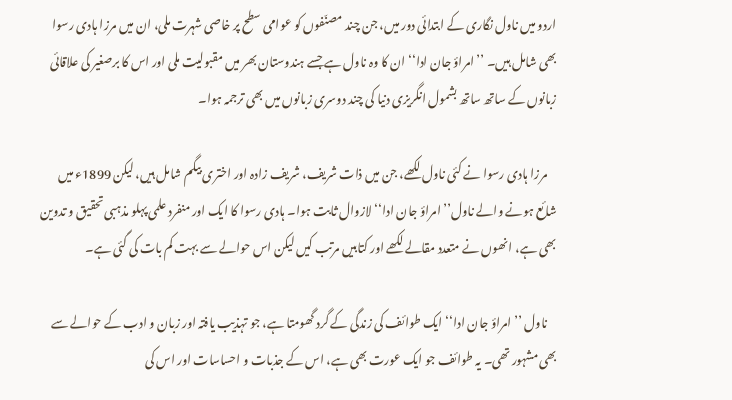اردو میں ناول نگاری کے ابتدائی دور میں، جن چند مصنّفوں کو عوامی سطح پر خاصی شہرت ملی، ان میں مرزا ہادی رسوا بھی شامل ہیں۔ ’’امراؤ جان ادا‘‘ ان کا وہ ناول ہے جسے ہندوستان بھر میں‌ مقبولیت ملی اور اس کا برصغیر کی علاقائی زبانوں کے ساتھ ساتھ بشمول انگریزی دنیا کی چند دوسری زبانوں میں بھی ترجمہ ہوا۔

    مرزا ہادی رسوا نے کئی ناول لکھے، جن میں ذات شریف، شریف زادہ اور اختری بیگم شامل ہیں، لیکن 1899ء میں شائع ہونے والے ناول’’امراؤ جان ادا‘‘ لازوال ثابت ہوا۔ ہادی رسوا کا ایک اور منفرد علمی پہلو مذہبی تحقیق و تدوین بھی ہے، انھوں نے متعدد مقالے لکھے اور کتابیں مرتب کیں لیکن اس حوالے سے بہت کم بات کی گئی ہے۔

    ناول ’’امراؤ جان ادا‘‘ ایک طوائف کی زندگی کے گرد گھومتا ہے، جو تہذیب یافتہ اور زبان و ادب کے حوالے سے بھی مشہور تھی۔ یہ طوائف جو ایک عورت بھی ہے، اس کے جذبات و احساسات اور اس کی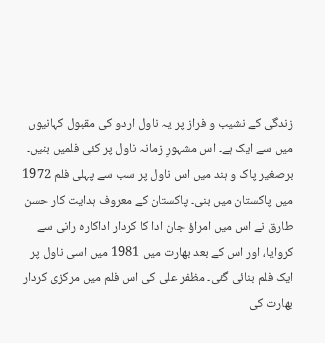زندگی کے نشیب و فراز پر یہ ناول اردو کی مقبول کہانیوں میں سے ایک ہے۔ اس مشہورِ زمانہ ناول پر کئی فلمیں بنیں۔ برصغیر پاک و ہند میں اس ناول پر سب سے پہلی فلم 1972 میں پاکستان میں بنی۔ پاکستان کے معروف ہدایت کار حسن طارق نے اس میں امراؤ جان ادا کا کردار اداکارہ رانی سے کروایا، اور اس کے بعد بھارت میں 1981 میں اسی ناول پر ایک فلم بنائی گئی۔ مظفر علی کی اس فلم میں مرکزی کردار بھارت کی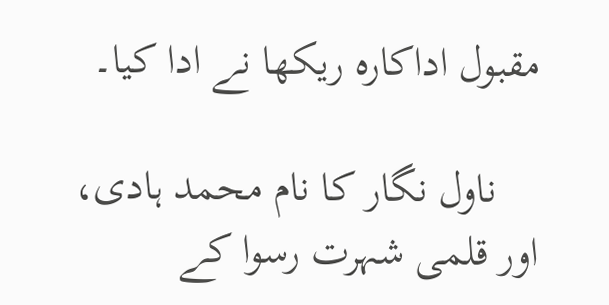مقبول اداکارہ ریکھا نے ادا کیا۔

    ناول نگار کا نام محمد ہادی، اور قلمی شہرت رسوا کے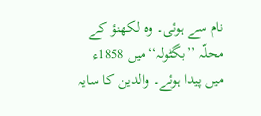نام سے ہوئی۔ وہ لکھنؤ کے محلّہ ’’بگٹولہ‘‘میں 1858ء میں پیدا ہوئے۔ والدین کا سایہ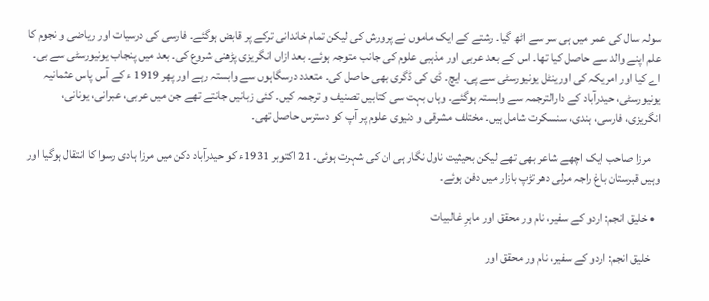سولہ سال کی عمر میں ہی سر سے اٹھ گیا۔ رشتے کے ایک ماموں نے پرورش کی لیکن تمام خاندانی ترکے پر قابض ہوگئے۔ فارسی کی درسیات اور ریاضی و نجوم کا علم اپنے والد سے حاصل کیا تھا۔ اس کے بعد عربی اور مذہبی علوم کی جانب متوجہ ہوئے۔ بعد ازاں انگریزی پڑھنی شروع کی۔ بعد میں پنجاب یونیورسٹی سے بی۔ اے کیا اور امریکہ کی اورینٹل یونیورسٹی سے پی۔ ایچ۔ ڈی کی ڈگری بھی حاصل کی۔ متعدد درسگاہوں سے وابستہ رہے اور پھر 1919 ء کے آس پاس عثمانیہ یونیورسٹی، حیدرآباد کے دارالترجمہ سے وابستہ ہوگئے۔ وہاں بہت سی کتابیں تصنیف و ترجمہ کیں۔ کئی زبانیں جانتے تھے جن میں عربی، عبرانی، یونانی، انگریزی، فارسی، ہندی، سنسکرت شامل ہیں۔ مختلف مشرقی و دنیوی علوم پر آپ کو دسترس حاصل تھی۔

    مرزا صاحب ایک اچھے شاعر بھی تھے لیکن بحیثیت ناول نگار ہی ان کی شہرت ہوئی۔ 21 اکتوبر 1931ء کو حیدرآباد دکن میں مرزا ہادی رسوا کا انتقال ہوگیا اور وہیں قبرستان باغ راجہ مرلی دھر تڑپ بازار میں دفن ہوئے۔

  • خلیق انجم: اردو کے سفیر، نام ور محقق اور ماہرِ‌ غالبیات

    خلیق انجم: اردو کے سفیر، نام ور محقق اور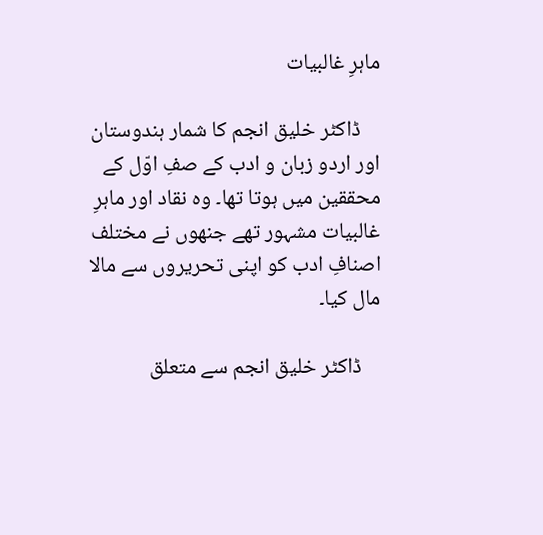ماہرِ‌ غالبیات

    ڈاکٹر خلیق انجم کا شمار ہندوستان اور اردو زبان و ادب کے صفِ اوّل کے محققین میں ہوتا تھا۔ وہ نقاد اور ماہرِ غالبیات مشہور تھے جنھوں نے مختلف اصنافِ ادب کو اپنی تحریروں سے مالا مال کیا۔

    ڈاکٹر خلیق انجم سے متعلق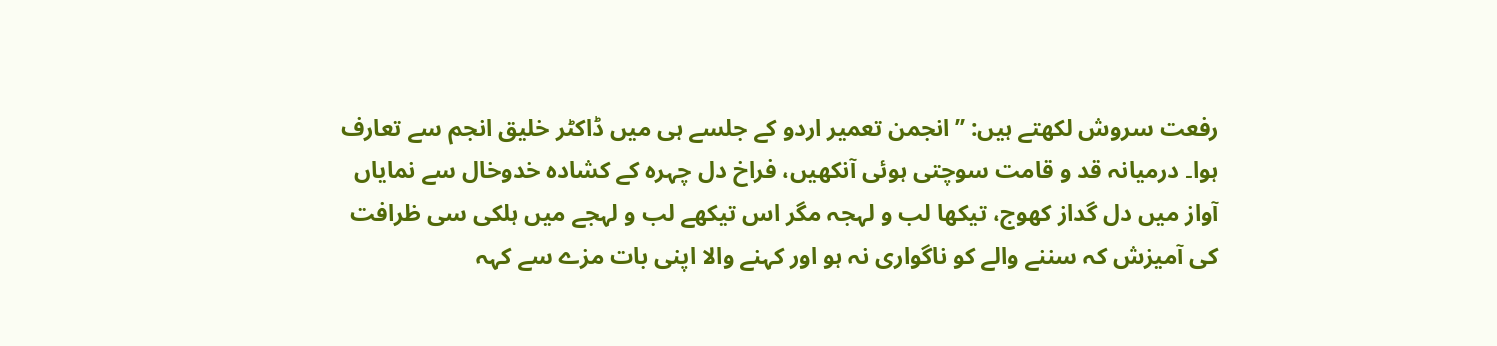رفعت سروش لکھتے ہیں: ’’انجمن تعمیر اردو کے جلسے ہی میں ڈاکٹر خلیق انجم سے تعارف ہوا۔ درمیانہ قد و قامت سوچتی ہوئی آنکھیں، فراخ دل چہرہ کے کشادہ خدوخال سے نمایاں آواز میں دل گداز کھوج، تیکھا لب و لہجہ مگر اس تیکھے لب و لہجے میں ہلکی سی ظرافت کی آمیزش کہ سننے والے کو ناگواری نہ ہو اور کہنے والا اپنی بات مزے سے کہہ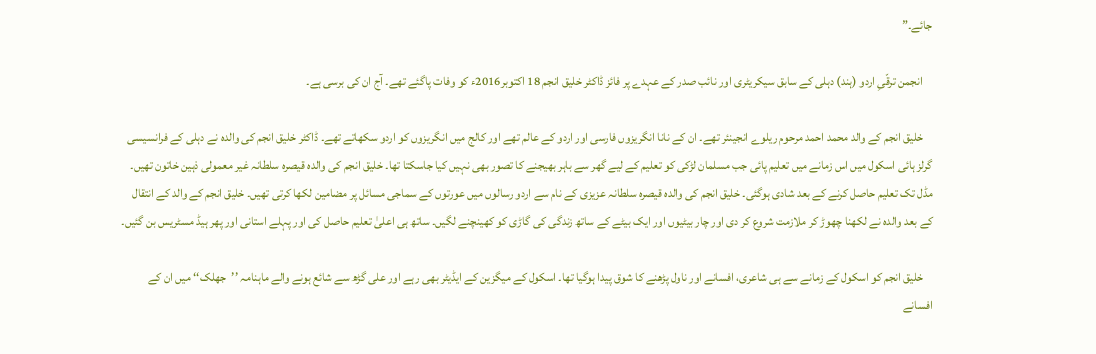جائے۔”

    انجمن ترقّیِ اردو (ہند) دہلی کے سابق سیکریٹری اور نائب صدر کے عہدے پر فائز ڈاکٹر خلیق انجم 18 اکتوبر2016ء کو وفات پاگئے تھے۔ آج ان کی برسی ہے۔

    خلیق انجم کے والد محمد احمد مرحوم ریلوے انجینئر تھے۔ ان کے نانا انگریزوں فارسی اور اردو کے عالم تھے اور کالج میں انگریزوں کو اردو سکھاتے تھے۔ ڈاکٹر خلیق انجم کی والدہ نے دہلی کے فرانسیسی گرلز ہائی اسکول میں اس زمانے میں تعلیم پائی جب مسلمان لڑکی کو تعلیم کے لیے گھر سے باہر بھیجنے کا تصور بھی نہیں کیا جاسکتا تھا۔ خلیق انجم کی والدہ قیصرہ سلطانہ غیر معمولی ذہین خاتون تھیں۔ مڈل تک تعلیم حاصل کرنے کے بعد شادی ہوگئی۔ خلیق انجم کی والدہ قیصرہ سلطانہ عزیزی کے نام سے اردو رسالوں میں عورتوں کے سماجی مسائل پر مضامین لکھا کرتی تھیں۔ خلیق انجم کے والد کے انتقال کے بعد والدہ نے لکھنا چھوڑ کر ملازمت شروع کر دی اور چار بیٹیوں اور ایک بیٹے کے ساتھ زندگی کی گاڑی کو کھینچنے لگیں۔ ساتھ ہی اعلیٰ تعلیم حاصل کی اور پہلے استانی اور پھر ہیڈ مسٹریس بن گئیں۔

    خلیق انجم کو اسکول کے زمانے سے ہی شاعری، افسانے اور ناول پڑھنے کا شوق پیدا ہوگیا تھا۔ اسکول کے میگزین کے ایڈیٹر بھی رہے اور علی گڑھ سے شائع ہونے والے ماہنامہ ’’جھلک‘‘ میں ان کے افسانے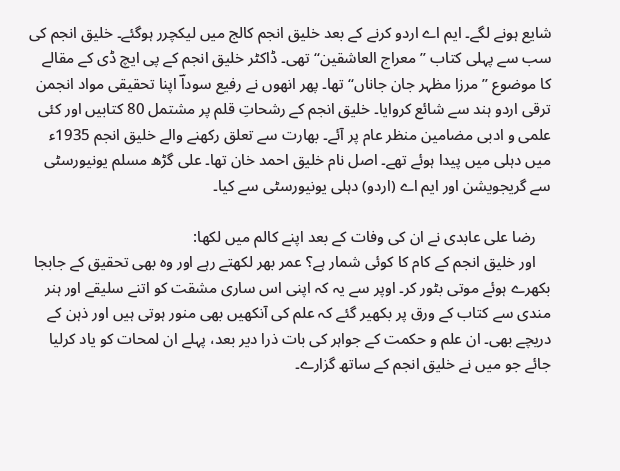شایع ہونے لگے۔ ایم اے اردو کرنے کے بعد خلیق انجم کالج میں لیکچرر ہوگئے۔ خلیق انجم کی سب سے پہلی کتاب ’’معراج العاشقین‘‘ تھی۔ ڈاکٹر خلیق انجم کے پی ایچ ڈی کے مقالے کا موضوع ’’مرزا مظہر جان جاناں‘‘ تھا۔ پھر انھوں نے رفیع سوداؔ اپنا تحقیقی مواد انجمن ترقی اردو ہند سے شائع کروایا۔ خلیق انجم کے رشحاتِ قلم پر مشتمل 80 کتابیں اور کئی علمی و ادبی مضامین منظر عام پر آئے۔ بھارت سے تعلق رکھنے والے خلیق انجم 1935ء میں دہلی میں پیدا ہوئے تھے۔ اصل نام خلیق احمد خان تھا۔ علی گڑھ مسلم یونیورسٹی سے گریجویشن اور ایم اے (اردو) دہلی یونیورسٹی سے کیا۔

    رضا علی عابدی نے ان کی وفات کے بعد اپنے کالم میں لکھا:
    اور خلیق انجم کے کام کا کوئی شمار ہے؟ عمر بھر لکھتے رہے اور وہ بھی تحقیق کے جابجا بکھرے ہوئے موتی بٹور کر۔ اوپر سے یہ کہ اپنی اس ساری مشقت کو اتنے سلیقے اور ہنر مندی سے کتاب کے ورق پر بکھیر گئے کہ علم کی آنکھیں بھی منور ہوتی ہیں اور ذہن کے دریچے بھی۔ ان علم و حکمت کے جواہر کی بات ذرا دیر بعد، پہلے ان لمحات کو یاد کرلیا جائے جو میں نے خلیق انجم کے ساتھ گزارے۔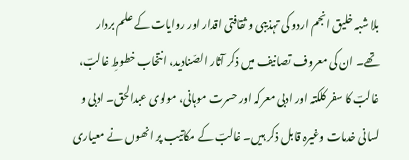بلا شبہ خلیق انجم اردو کی تہذیبی و ثقافتی اقدار اور روایات کے علم بردار تھے۔ ان کی معروف تصانیف میں ذکر آثار الصّنادید، انتخاب خطوطِ غالبؔ، غالبؔ کا سفر کلکتہ اور ادبی معرکہ اور حسرت موہانی، مولوی عبدالحق۔ ادبی و لسانی خدمات وغیرہ قابل ذکر ہیں۔ غالبؔ کے مکاتیب پر انھوں نے معیاری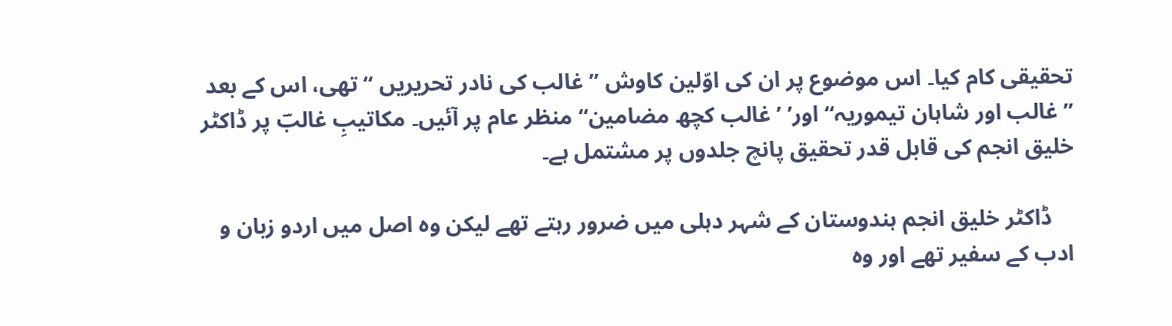تحقیقی کام کیا۔ اس موضوع پر ان کی اوّلین کاوش ’’غالب کی نادر تحریریں ‘‘ تھی، اس کے بعد ’’غالب اور شاہان تیموریہ‘‘ اور’ ’ غالب کچھ مضامین‘‘ منظر عام پر آئیں۔ مکاتیبِ غالبؔ پر ڈاکٹر خلیق انجم کی قابل قدر تحقیق پانچ جلدوں پر مشتمل ہے۔

    ڈاکٹر خلیق انجم ہندوستان کے شہر دہلی میں ضرور رہتے تھے لیکن وہ اصل میں اردو زبان و ادب کے سفیر تھے اور وہ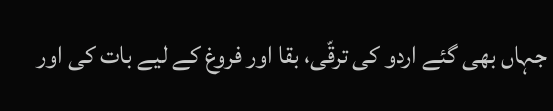جہاں بھی گئے اردو کی ترقّی، بقا اور فروغ کے لیے بات کی اور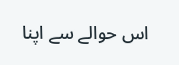اس حوالے سے اپنا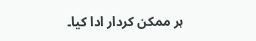ہر ممکن کردار ادا کیا۔